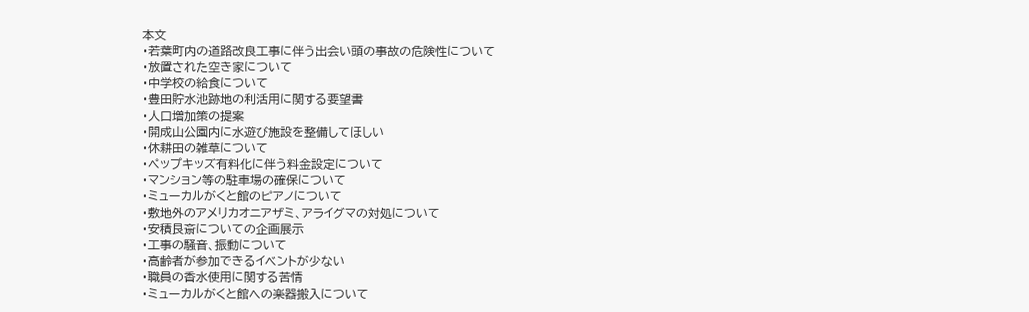本文
・若葉町内の道路改良工事に伴う出会い頭の事故の危険性について
・放置された空き家について
・中学校の給食について
・豊田貯水池跡地の利活用に関する要望書
・人口増加策の提案
・開成山公園内に水遊び施設を整備してほしい
・休耕田の雑草について
・ペップキッズ有料化に伴う料金設定について
・マンション等の駐車場の確保について
・ミューカルがくと館のピアノについて
・敷地外のアメリカオニアザミ、アライグマの対処について
・安積艮斎についての企画展示
・工事の騒音、振動について
・高齢者が参加できるイベントが少ない
・職員の香水使用に関する苦情
・ミューカルがくと館への楽器搬入について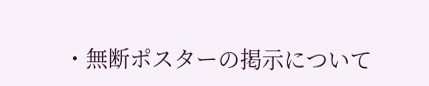・無断ポスターの掲示について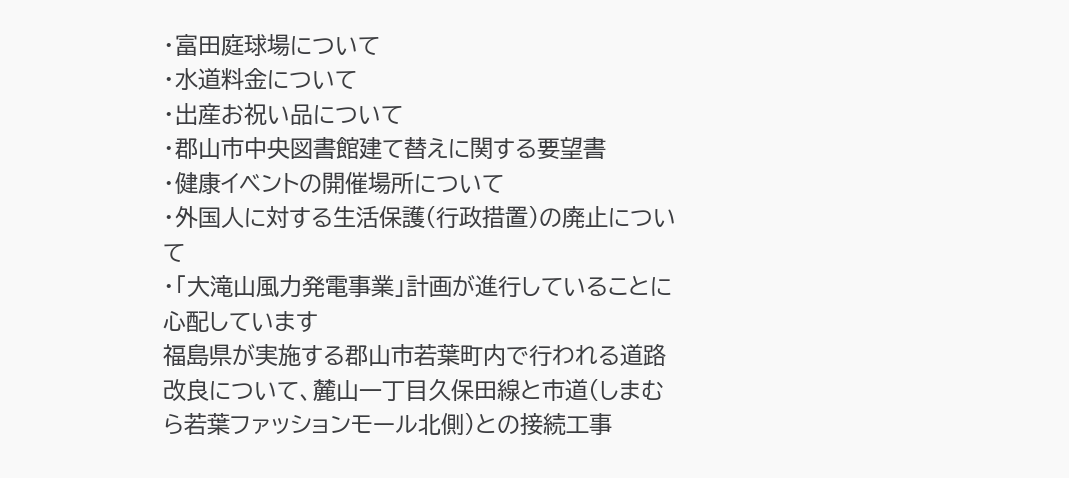・富田庭球場について
・水道料金について
・出産お祝い品について
・郡山市中央図書館建て替えに関する要望書
・健康イベントの開催場所について
・外国人に対する生活保護(行政措置)の廃止について
・「大滝山風力発電事業」計画が進行していることに心配しています
福島県が実施する郡山市若葉町内で行われる道路改良について、麓山一丁目久保田線と市道(しまむら若葉ファッションモール北側)との接続工事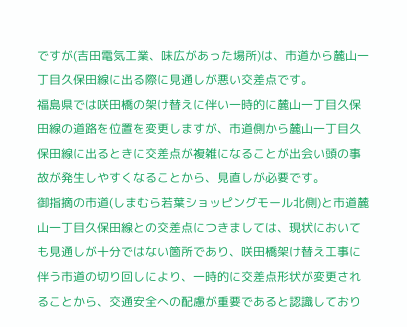ですが(吉田電気工業、味広があった場所)は、市道から麓山一丁目久保田線に出る際に見通しが悪い交差点です。
福島県では咲田橋の架け替えに伴い一時的に麓山一丁目久保田線の道路を位置を変更しますが、市道側から麓山一丁目久保田線に出るときに交差点が複雑になることが出会い頭の事故が発生しやすくなることから、見直しが必要です。
御指摘の市道(しまむら若葉ショッピングモール北側)と市道麓山一丁目久保田線との交差点につきましては、現状においても見通しが十分ではない箇所であり、咲田橋架け替え工事に伴う市道の切り回しにより、一時的に交差点形状が変更されることから、交通安全への配慮が重要であると認識しており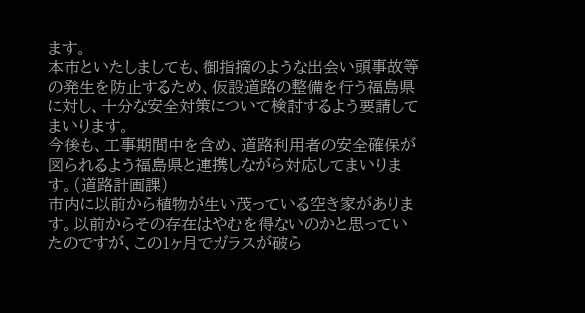ます。
本市といたしましても、御指摘のような出会い頭事故等の発生を防止するため、仮設道路の整備を行う福島県に対し、十分な安全対策について検討するよう要請してまいります。
今後も、工事期間中を含め、道路利用者の安全確保が図られるよう福島県と連携しながら対応してまいります。(道路計画課)
市内に以前から植物が生い茂っている空き家があります。以前からその存在はやむを得ないのかと思っていたのですが、この1ヶ月でガラスが破ら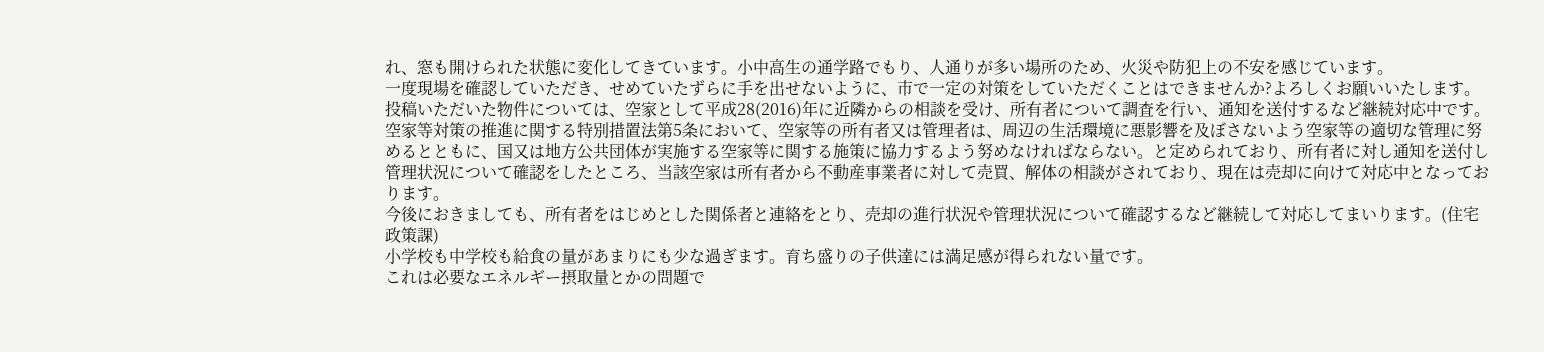れ、窓も開けられた状態に変化してきています。小中高生の通学路でもり、人通りが多い場所のため、火災や防犯上の不安を感じています。
一度現場を確認していただき、せめていたずらに手を出せないように、市で一定の対策をしていただくことはできませんか?よろしくお願いいたします。
投稿いただいた物件については、空家として平成28(2016)年に近隣からの相談を受け、所有者について調査を行い、通知を送付するなど継続対応中です。
空家等対策の推進に関する特別措置法第5条において、空家等の所有者又は管理者は、周辺の生活環境に悪影響を及ぼさないよう空家等の適切な管理に努めるとともに、国又は地方公共団体が実施する空家等に関する施策に協力するよう努めなければならない。と定められており、所有者に対し通知を送付し管理状況について確認をしたところ、当該空家は所有者から不動産事業者に対して売買、解体の相談がされており、現在は売却に向けて対応中となっております。
今後におきましても、所有者をはじめとした関係者と連絡をとり、売却の進行状況や管理状況について確認するなど継続して対応してまいります。(住宅政策課)
小学校も中学校も給食の量があまりにも少な過ぎます。育ち盛りの子供達には満足感が得られない量です。
これは必要なエネルギー摂取量とかの問題で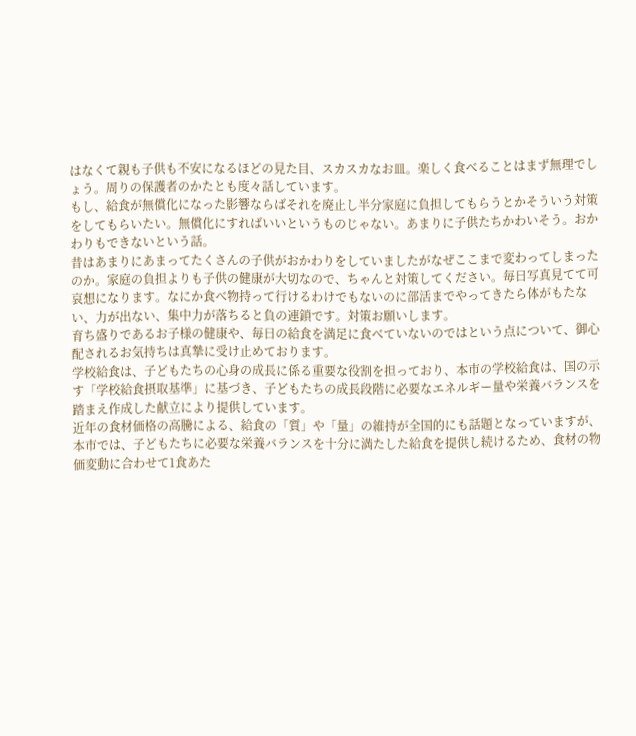はなくて親も子供も不安になるほどの見た目、スカスカなお皿。楽しく食べることはまず無理でしょう。周りの保護者のかたとも度々話しています。
もし、給食が無償化になった影響ならばそれを廃止し半分家庭に負担してもらうとかそういう対策をしてもらいたい。無償化にすればいいというものじゃない。あまりに子供たちかわいそう。おかわりもできないという話。
昔はあまりにあまってたくさんの子供がおかわりをしていましたがなぜここまで変わってしまったのか。家庭の負担よりも子供の健康が大切なので、ちゃんと対策してください。毎日写真見てて可哀想になります。なにか食べ物持って行けるわけでもないのに部活までやってきたら体がもたない、力が出ない、集中力が落ちると負の連鎖です。対策お願いします。
育ち盛りであるお子様の健康や、毎日の給食を満足に食べていないのではという点について、御心配されるお気持ちは真摯に受け止めております。
学校給食は、子どもたちの心身の成長に係る重要な役割を担っており、本市の学校給食は、国の示す「学校給食摂取基準」に基づき、子どもたちの成長段階に必要なエネルギー量や栄養バランスを踏まえ作成した献立により提供しています。
近年の食材価格の高騰による、給食の「質」や「量」の維持が全国的にも話題となっていますが、本市では、子どもたちに必要な栄養バランスを十分に満たした給食を提供し続けるため、食材の物価変動に合わせて1食あた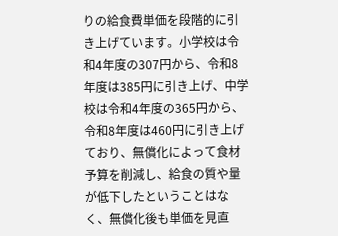りの給食費単価を段階的に引き上げています。小学校は令和4年度の307円から、令和8年度は385円に引き上げ、中学校は令和4年度の365円から、令和8年度は460円に引き上げており、無償化によって食材予算を削減し、給食の質や量が低下したということはなく、無償化後も単価を見直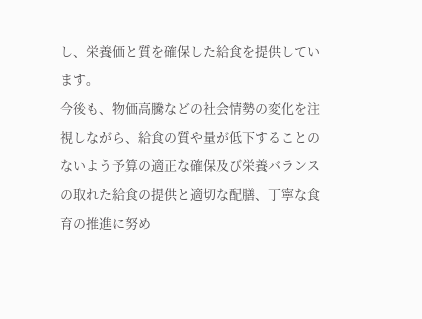し、栄養価と質を確保した給食を提供しています。
今後も、物価高騰などの社会情勢の変化を注視しながら、給食の質や量が低下することのないよう予算の適正な確保及び栄養バランスの取れた給食の提供と適切な配膳、丁寧な食育の推進に努め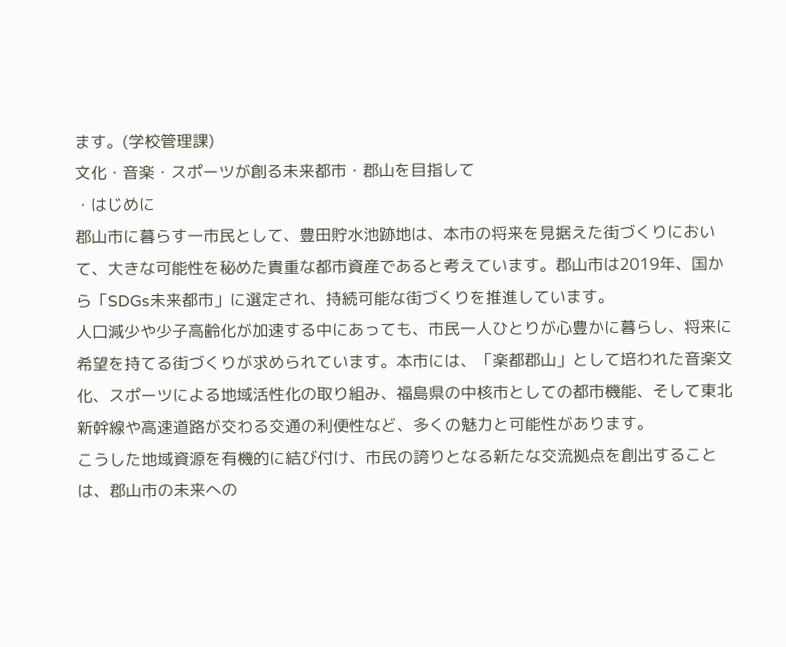ます。(学校管理課)
文化・音楽・スポーツが創る未来都市・郡山を目指して
・はじめに
郡山市に暮らす一市民として、豊田貯水池跡地は、本市の将来を見据えた街づくりにおいて、大きな可能性を秘めた貴重な都市資産であると考えています。郡山市は2019年、国から「SDGs未来都市」に選定され、持続可能な街づくりを推進しています。
人口減少や少子高齢化が加速する中にあっても、市民一人ひとりが心豊かに暮らし、将来に希望を持てる街づくりが求められています。本市には、「楽都郡山」として培われた音楽文化、スポーツによる地域活性化の取り組み、福島県の中核市としての都市機能、そして東北新幹線や高速道路が交わる交通の利便性など、多くの魅力と可能性があります。
こうした地域資源を有機的に結び付け、市民の誇りとなる新たな交流拠点を創出することは、郡山市の未来への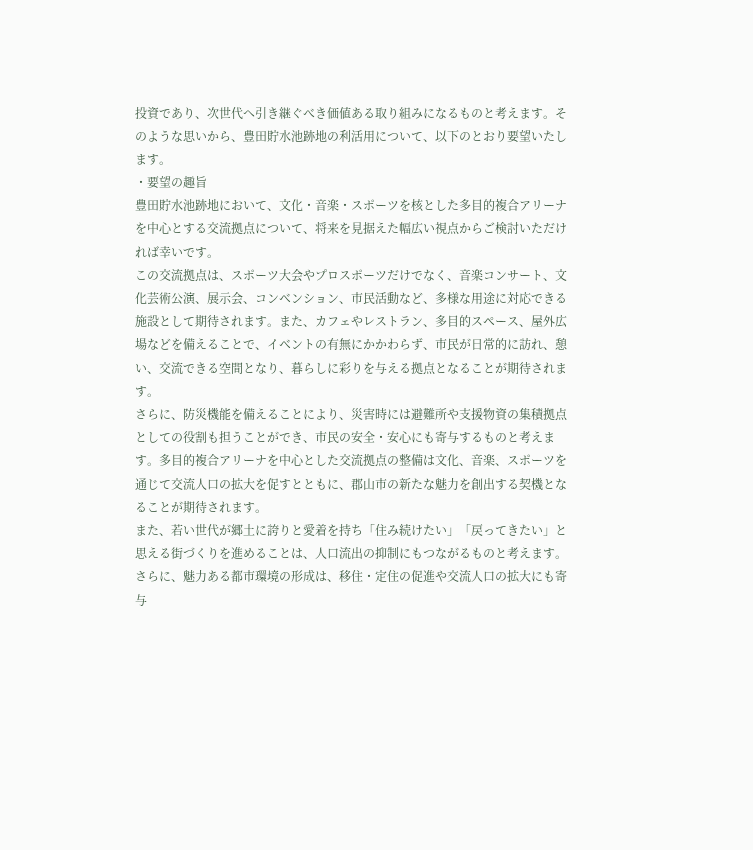投資であり、次世代へ引き継ぐべき価値ある取り組みになるものと考えます。そのような思いから、豊田貯水池跡地の利活用について、以下のとおり要望いたします。
・要望の趣旨
豊田貯水池跡地において、文化・音楽・スポーツを核とした多目的複合アリーナを中心とする交流拠点について、将来を見据えた幅広い視点からご検討いただければ幸いです。
この交流拠点は、スポーツ大会やプロスポーツだけでなく、音楽コンサート、文化芸術公演、展示会、コンベンション、市民活動など、多様な用途に対応できる施設として期待されます。また、カフェやレストラン、多目的スペース、屋外広場などを備えることで、イベントの有無にかかわらず、市民が日常的に訪れ、憩い、交流できる空間となり、暮らしに彩りを与える拠点となることが期待されます。
さらに、防災機能を備えることにより、災害時には避難所や支援物資の集積拠点としての役割も担うことができ、市民の安全・安心にも寄与するものと考えます。多目的複合アリーナを中心とした交流拠点の整備は文化、音楽、スポーツを通じて交流人口の拡大を促すとともに、郡山市の新たな魅力を創出する契機となることが期待されます。
また、若い世代が郷土に誇りと愛着を持ち「住み続けたい」「戻ってきたい」と思える街づくりを進めることは、人口流出の抑制にもつながるものと考えます。
さらに、魅力ある都市環境の形成は、移住・定住の促進や交流人口の拡大にも寄与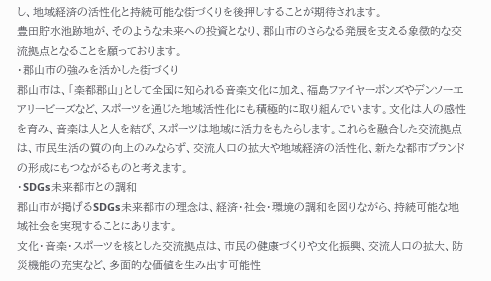し、地域経済の活性化と持続可能な街づくりを後押しすることが期待されます。
豊田貯水池跡地が、そのような未来への投資となり、郡山市のさらなる発展を支える象徴的な交流拠点となることを願っております。
・郡山市の強みを活かした街づくり
郡山市は、「楽都郡山」として全国に知られる音楽文化に加え、福島ファイヤーボンズやデンソーエアリービーズなど、スポーツを通じた地域活性化にも積極的に取り組んでいます。文化は人の感性を育み、音楽は人と人を結び、スポーツは地域に活力をもたらします。これらを融合した交流拠点は、市民生活の質の向上のみならず、交流人口の拡大や地域経済の活性化、新たな都市ブランドの形成にもつながるものと考えます。
・SDGs未来都市との調和
郡山市が掲げるSDGs未来都市の理念は、経済・社会・環境の調和を図りながら、持続可能な地域社会を実現することにあります。
文化・音楽・スポーツを核とした交流拠点は、市民の健康づくりや文化振興、交流人口の拡大、防災機能の充実など、多面的な価値を生み出す可能性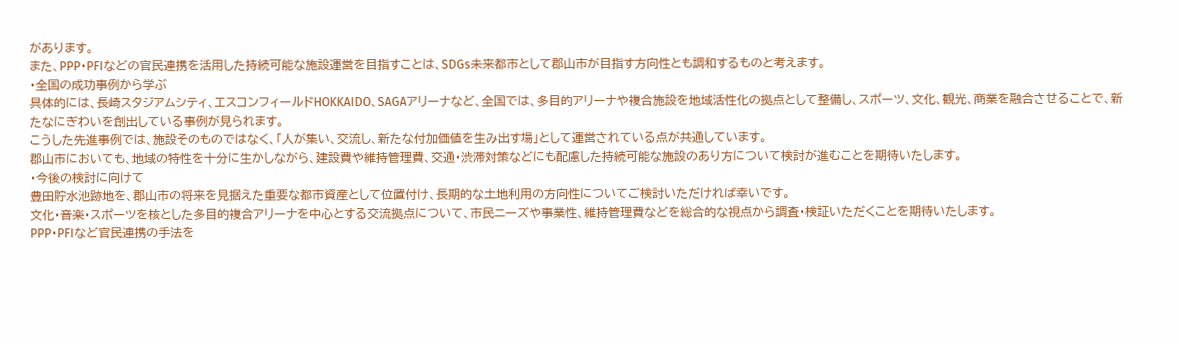があります。
また、PPP・PFIなどの官民連携を活用した持続可能な施設運営を目指すことは、SDGs未来都市として郡山市が目指す方向性とも調和するものと考えます。
・全国の成功事例から学ぶ
具体的には、長崎スタジアムシティ、エスコンフィールドHOKKAIDO、SAGAアリーナなど、全国では、多目的アリーナや複合施設を地域活性化の拠点として整備し、スポーツ、文化、観光、商業を融合させることで、新たなにぎわいを創出している事例が見られます。
こうした先進事例では、施設そのものではなく、「人が集い、交流し、新たな付加価値を生み出す場」として運営されている点が共通しています。
郡山市においても、地域の特性を十分に生かしながら、建設費や維持管理費、交通・渋滞対策などにも配慮した持続可能な施設のあり方について検討が進むことを期待いたします。
・今後の検討に向けて
豊田貯水池跡地を、郡山市の将来を見据えた重要な都市資産として位置付け、長期的な土地利用の方向性についてご検討いただければ幸いです。
文化・音楽・スポーツを核とした多目的複合アリーナを中心とする交流拠点について、市民ニーズや事業性、維持管理費などを総合的な視点から調査・検証いただくことを期待いたします。
PPP・PFIなど官民連携の手法を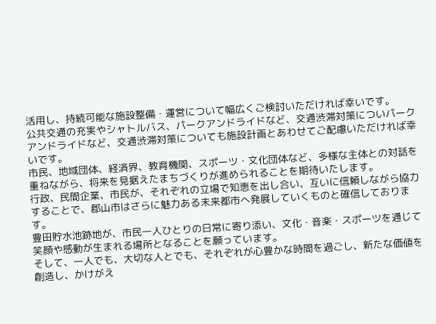活用し、持続可能な施設整備・運営について幅広くご検討いただければ幸いです。
公共交通の充実やシャトルバス、パークアンドライドなど、交通渋滞対策についパークアンドライドなど、交通渋滞対策についても施設計画とあわせてご配慮いただければ幸いです。
市民、地域団体、経済界、教育機関、スポーツ・文化団体など、多様な主体との対話を重ねながら、将来を見据えたまちづくりが進められることを期待いたします。
行政、民間企業、市民が、それぞれの立場で知恵を出し合い、互いに信頼しながら協力することで、郡山市はさらに魅力ある未来都市へ発展していくものと確信しております。
豊田貯水池跡地が、市民一人ひとりの日常に寄り添い、文化・音楽・スポーツを通じて笑顔や感動が生まれる場所となることを願っています。
そして、一人でも、大切な人とでも、それぞれが心豊かな時間を過ごし、新たな価値を創造し、かけがえ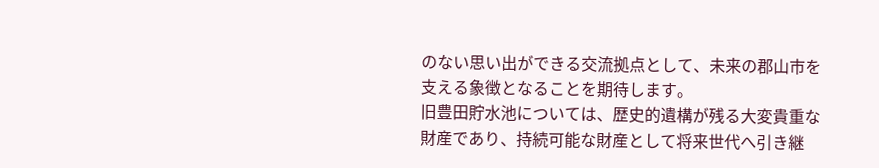のない思い出ができる交流拠点として、未来の郡山市を支える象徴となることを期待します。
旧豊田貯水池については、歴史的遺構が残る大変貴重な財産であり、持続可能な財産として将来世代へ引き継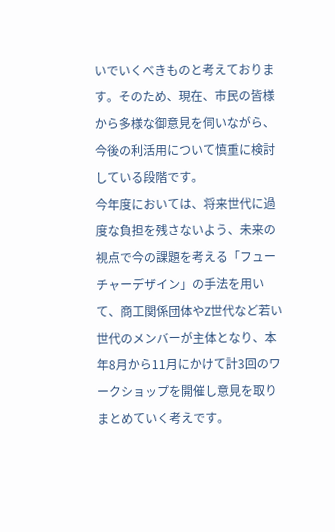いでいくべきものと考えております。そのため、現在、市民の皆様から多様な御意見を伺いながら、今後の利活用について慎重に検討している段階です。
今年度においては、将来世代に過度な負担を残さないよう、未来の視点で今の課題を考える「フューチャーデザイン」の手法を用いて、商工関係団体やZ世代など若い世代のメンバーが主体となり、本年8月から11月にかけて計3回のワークショップを開催し意見を取りまとめていく考えです。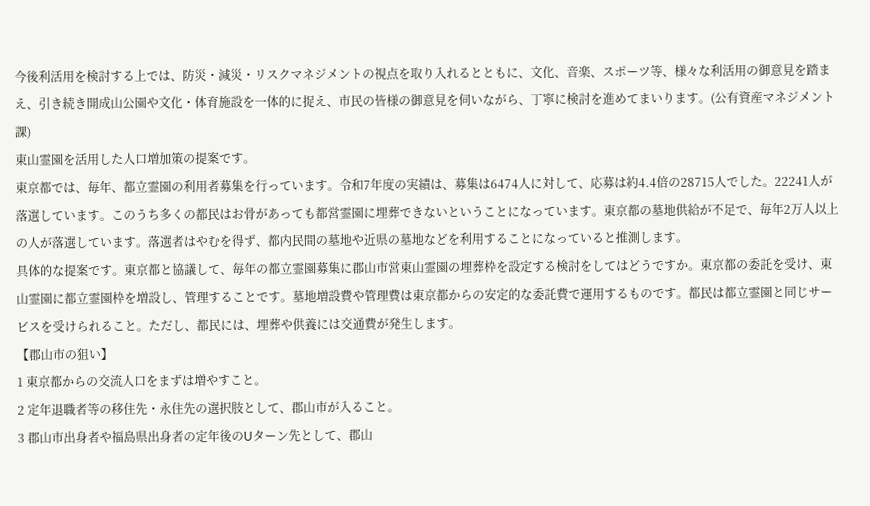今後利活用を検討する上では、防災・減災・リスクマネジメントの視点を取り入れるとともに、文化、音楽、スポーツ等、様々な利活用の御意見を踏まえ、引き続き開成山公園や文化・体育施設を一体的に捉え、市民の皆様の御意見を伺いながら、丁寧に検討を進めてまいります。(公有資産マネジメント課)
東山霊園を活用した人口増加策の提案です。
東京都では、毎年、都立霊園の利用者募集を行っています。令和7年度の実績は、募集は6474人に対して、応募は約4.4倍の28715人でした。22241人が落選しています。このうち多くの都民はお骨があっても都営霊園に埋葬できないということになっています。東京都の墓地供給が不足で、毎年2万人以上の人が落選しています。落選者はやむを得ず、都内民間の墓地や近県の墓地などを利用することになっていると推測します。
具体的な提案です。東京都と協議して、毎年の都立霊園募集に郡山市営東山霊園の埋葬枠を設定する検討をしてはどうですか。東京都の委託を受け、東山霊園に都立霊園枠を増設し、管理することです。墓地増設費や管理費は東京都からの安定的な委託費で運用するものです。都民は都立霊園と同じサービスを受けられること。ただし、都民には、埋葬や供養には交通費が発生します。
【郡山市の狙い】
1 東京都からの交流人口をまずは増やすこと。
2 定年退職者等の移住先・永住先の選択肢として、郡山市が入ること。
3 郡山市出身者や福島県出身者の定年後のUターン先として、郡山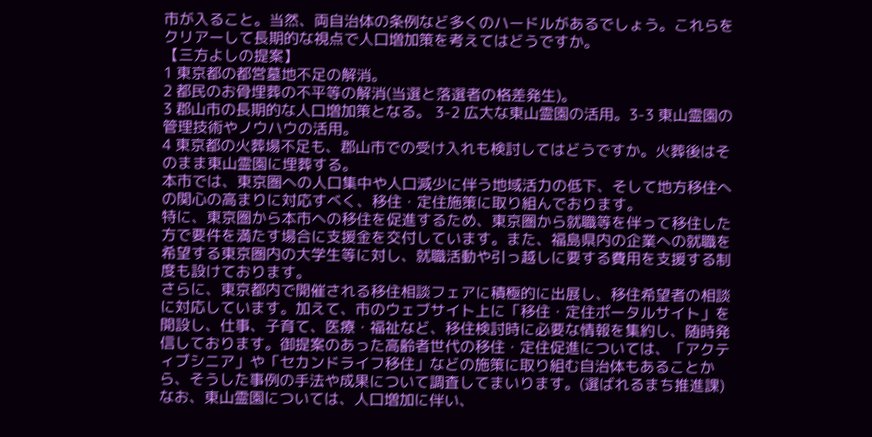市が入ること。当然、両自治体の条例など多くのハードルがあるでしょう。これらをクリアーして長期的な視点で人口増加策を考えてはどうですか。
【三方よしの提案】
1 東京都の都営墓地不足の解消。
2 都民のお骨埋葬の不平等の解消(当選と落選者の格差発生)。
3 郡山市の長期的な人口増加策となる。 3-2 広大な東山霊園の活用。3-3 東山霊園の管理技術やノウハウの活用。
4 東京都の火葬場不足も、郡山市での受け入れも検討してはどうですか。火葬後はそのまま東山霊園に埋葬する。
本市では、東京圏への人口集中や人口減少に伴う地域活力の低下、そして地方移住への関心の高まりに対応すべく、移住・定住施策に取り組んでおります。
特に、東京圏から本市への移住を促進するため、東京圏から就職等を伴って移住した方で要件を満たす場合に支援金を交付しています。また、福島県内の企業への就職を希望する東京圏内の大学生等に対し、就職活動や引っ越しに要する費用を支援する制度も設けております。
さらに、東京都内で開催される移住相談フェアに積極的に出展し、移住希望者の相談に対応しています。加えて、市のウェブサイト上に「移住・定住ポータルサイト」を開設し、仕事、子育て、医療・福祉など、移住検討時に必要な情報を集約し、随時発信しております。御提案のあった高齢者世代の移住・定住促進については、「アクティブシニア」や「セカンドライフ移住」などの施策に取り組む自治体もあることから、そうした事例の手法や成果について調査してまいります。(選ばれるまち推進課)
なお、東山霊園については、人口増加に伴い、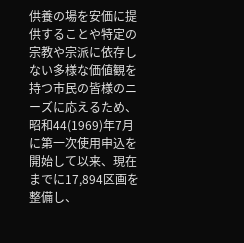供養の場を安価に提供することや特定の宗教や宗派に依存しない多様な価値観を持つ市民の皆様のニーズに応えるため、昭和44(1969)年7月に第一次使用申込を開始して以来、現在までに17,894区画を整備し、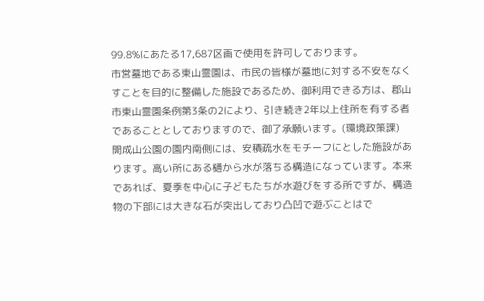99.8%にあたる17,687区画で使用を許可しております。
市営墓地である東山霊園は、市民の皆様が墓地に対する不安をなくすことを目的に整備した施設であるため、御利用できる方は、郡山市東山霊園条例第3条の2により、引き続き2年以上住所を有する者であることとしておりますので、御了承願います。(環境政策課)
開成山公園の園内南側には、安積疏水をモチーフにとした施設があります。高い所にある樋から水が落ちる構造になっています。本来であれば、夏季を中心に子どもたちが水遊びをする所ですが、構造物の下部には大きな石が突出しており凸凹で遊ぶことはで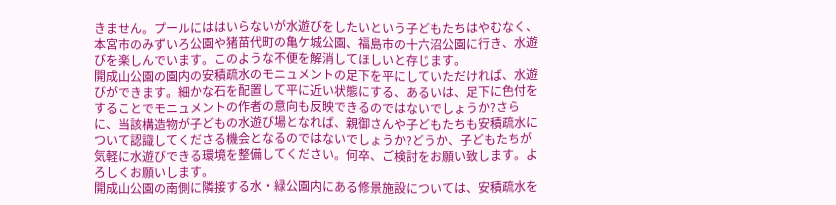きません。プールにははいらないが水遊びをしたいという子どもたちはやむなく、本宮市のみずいろ公園や猪苗代町の亀ケ城公園、福島市の十六沼公園に行き、水遊びを楽しんでいます。このような不便を解消してほしいと存じます。
開成山公園の園内の安積疏水のモニュメントの足下を平にしていただければ、水遊びができます。細かな石を配置して平に近い状態にする、あるいは、足下に色付をすることでモニュメントの作者の意向も反映できるのではないでしょうか?さらに、当該構造物が子どもの水遊び場となれば、親御さんや子どもたちも安積疏水について認識してくださる機会となるのではないでしょうか?どうか、子どもたちが気軽に水遊びできる環境を整備してください。何卒、ご検討をお願い致します。よろしくお願いします。
開成山公園の南側に隣接する水・緑公園内にある修景施設については、安積疏水を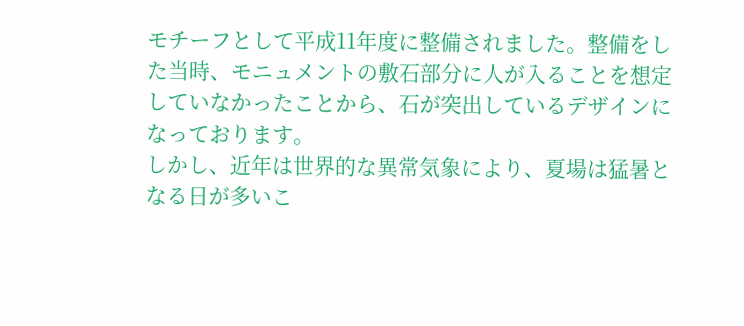モチーフとして平成11年度に整備されました。整備をした当時、モニュメントの敷石部分に人が入ることを想定していなかったことから、石が突出しているデザインになっております。
しかし、近年は世界的な異常気象により、夏場は猛暑となる日が多いこ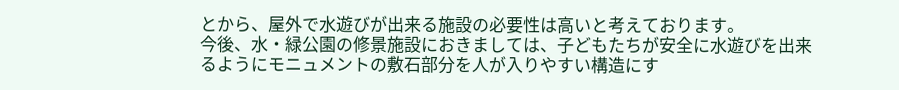とから、屋外で水遊びが出来る施設の必要性は高いと考えております。
今後、水・緑公園の修景施設におきましては、子どもたちが安全に水遊びを出来るようにモニュメントの敷石部分を人が入りやすい構造にす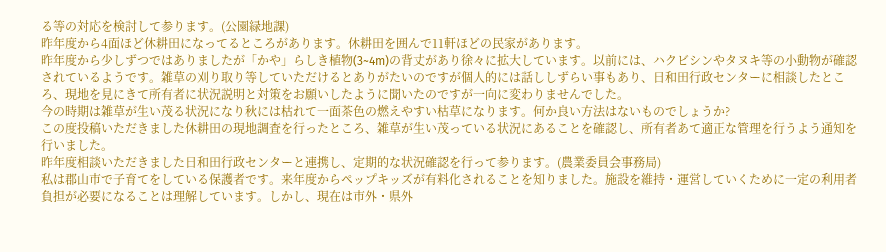る等の対応を検討して参ります。(公園緑地課)
昨年度から4面ほど休耕田になってるところがあります。休耕田を囲んで11軒ほどの民家があります。
昨年度から少しずつではありましたが「かや」らしき植物(3~4m)の背丈があり徐々に拡大しています。以前には、ハクビシンやタヌキ等の小動物が確認されているようです。雑草の刈り取り等していただけるとありがたいのですが個人的には話ししずらい事もあり、日和田行政センターに相談したところ、現地を見にきて所有者に状況説明と対策をお願いしたように聞いたのですが一向に変わりませんでした。
今の時期は雑草が生い茂る状況になり秋には枯れて一面茶色の燃えやすい枯草になります。何か良い方法はないものでしょうか?
この度投稿いただきました休耕田の現地調査を行ったところ、雑草が生い茂っている状況にあることを確認し、所有者あて適正な管理を行うよう通知を行いました。
昨年度相談いただきました日和田行政センターと連携し、定期的な状況確認を行って参ります。(農業委員会事務局)
私は郡山市で子育てをしている保護者です。来年度からペップキッズが有料化されることを知りました。施設を維持・運営していくために一定の利用者負担が必要になることは理解しています。しかし、現在は市外・県外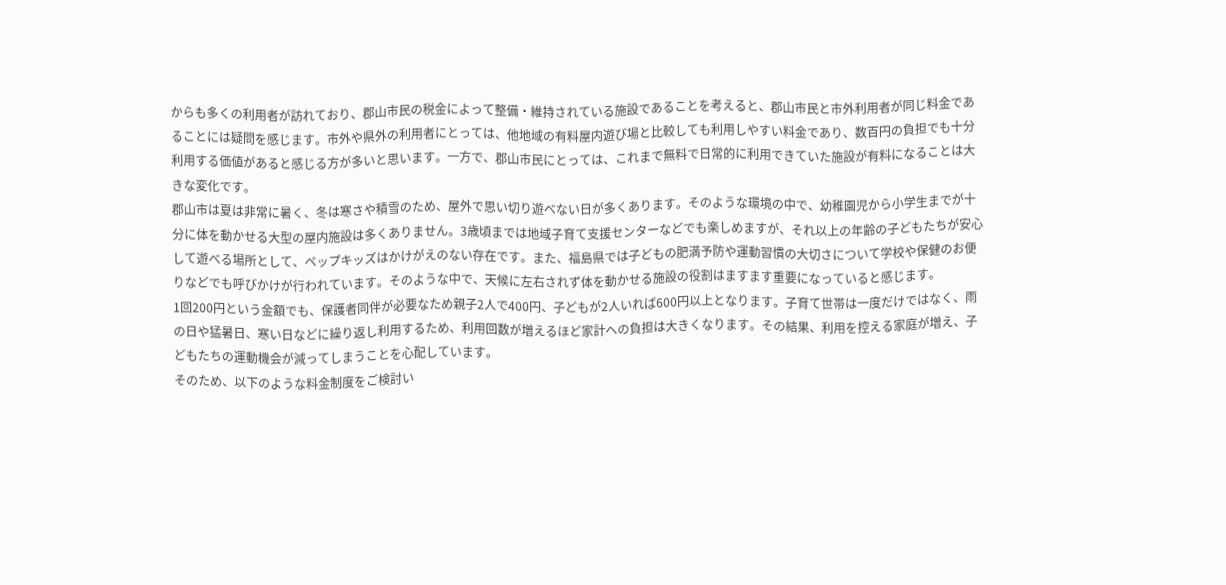からも多くの利用者が訪れており、郡山市民の税金によって整備・維持されている施設であることを考えると、郡山市民と市外利用者が同じ料金であることには疑問を感じます。市外や県外の利用者にとっては、他地域の有料屋内遊び場と比較しても利用しやすい料金であり、数百円の負担でも十分利用する価値があると感じる方が多いと思います。一方で、郡山市民にとっては、これまで無料で日常的に利用できていた施設が有料になることは大きな変化です。
郡山市は夏は非常に暑く、冬は寒さや積雪のため、屋外で思い切り遊べない日が多くあります。そのような環境の中で、幼稚園児から小学生までが十分に体を動かせる大型の屋内施設は多くありません。3歳頃までは地域子育て支援センターなどでも楽しめますが、それ以上の年齢の子どもたちが安心して遊べる場所として、ペップキッズはかけがえのない存在です。また、福島県では子どもの肥満予防や運動習慣の大切さについて学校や保健のお便りなどでも呼びかけが行われています。そのような中で、天候に左右されず体を動かせる施設の役割はますます重要になっていると感じます。
1回200円という金額でも、保護者同伴が必要なため親子2人で400円、子どもが2人いれば600円以上となります。子育て世帯は一度だけではなく、雨の日や猛暑日、寒い日などに繰り返し利用するため、利用回数が増えるほど家計への負担は大きくなります。その結果、利用を控える家庭が増え、子どもたちの運動機会が減ってしまうことを心配しています。
そのため、以下のような料金制度をご検討い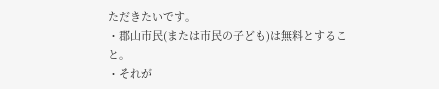ただきたいです。
・郡山市民(または市民の子ども)は無料とすること。
・それが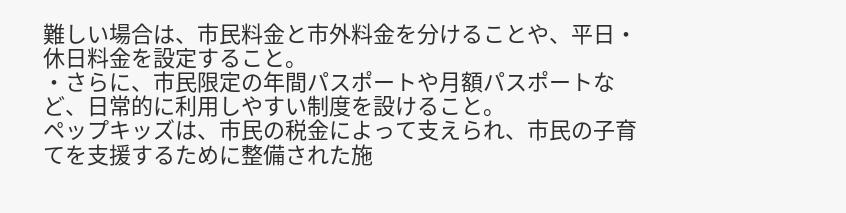難しい場合は、市民料金と市外料金を分けることや、平日・休日料金を設定すること。
・さらに、市民限定の年間パスポートや月額パスポートなど、日常的に利用しやすい制度を設けること。
ペップキッズは、市民の税金によって支えられ、市民の子育てを支援するために整備された施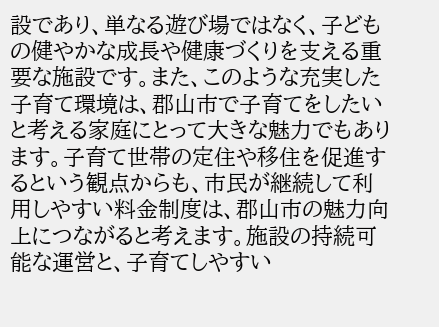設であり、単なる遊び場ではなく、子どもの健やかな成長や健康づくりを支える重要な施設です。また、このような充実した子育て環境は、郡山市で子育てをしたいと考える家庭にとって大きな魅力でもあります。子育て世帯の定住や移住を促進するという観点からも、市民が継続して利用しやすい料金制度は、郡山市の魅力向上につながると考えます。施設の持続可能な運営と、子育てしやすい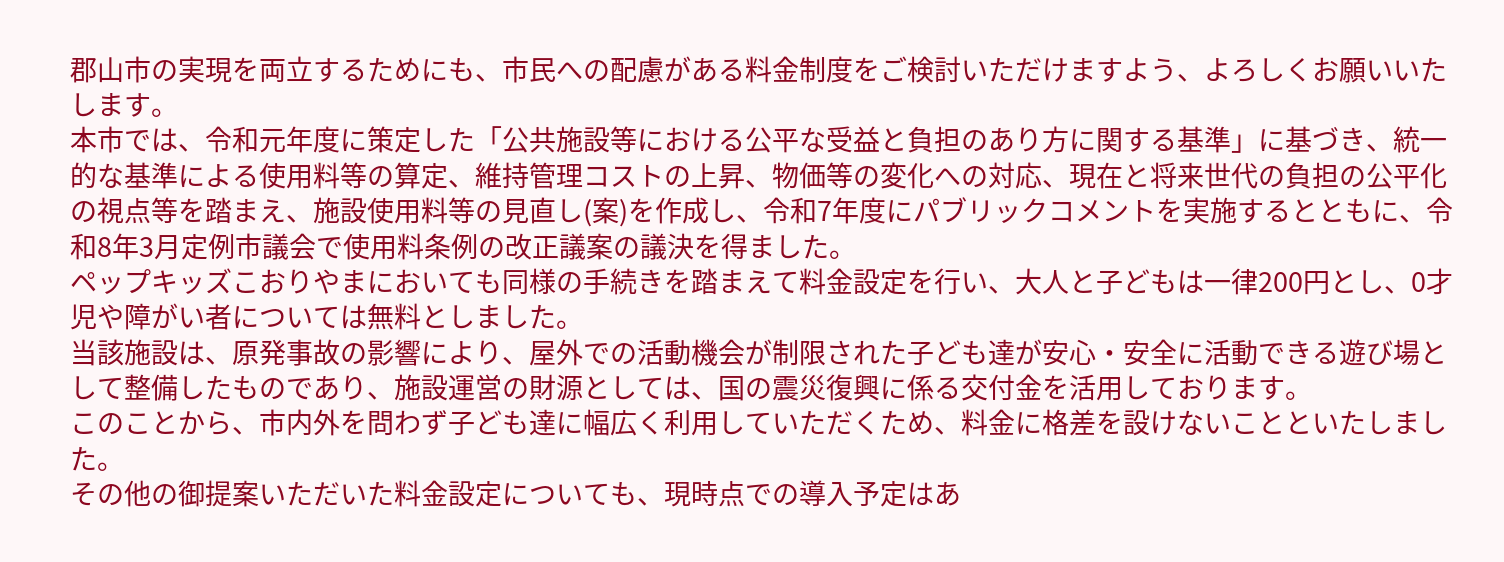郡山市の実現を両立するためにも、市民への配慮がある料金制度をご検討いただけますよう、よろしくお願いいたします。
本市では、令和元年度に策定した「公共施設等における公平な受益と負担のあり方に関する基準」に基づき、統一的な基準による使用料等の算定、維持管理コストの上昇、物価等の変化への対応、現在と将来世代の負担の公平化の視点等を踏まえ、施設使用料等の見直し(案)を作成し、令和7年度にパブリックコメントを実施するとともに、令和8年3月定例市議会で使用料条例の改正議案の議決を得ました。
ペップキッズこおりやまにおいても同様の手続きを踏まえて料金設定を行い、大人と子どもは一律200円とし、0才児や障がい者については無料としました。
当該施設は、原発事故の影響により、屋外での活動機会が制限された子ども達が安心・安全に活動できる遊び場として整備したものであり、施設運営の財源としては、国の震災復興に係る交付金を活用しております。
このことから、市内外を問わず子ども達に幅広く利用していただくため、料金に格差を設けないことといたしました。
その他の御提案いただいた料金設定についても、現時点での導入予定はあ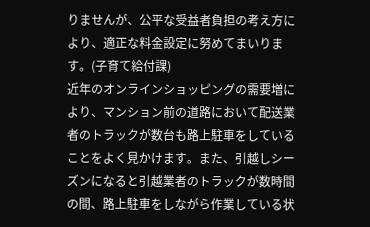りませんが、公平な受益者負担の考え方により、適正な料金設定に努めてまいります。(子育て給付課)
近年のオンラインショッピングの需要増により、マンション前の道路において配送業者のトラックが数台も路上駐車をしていることをよく見かけます。また、引越しシーズンになると引越業者のトラックが数時間の間、路上駐車をしながら作業している状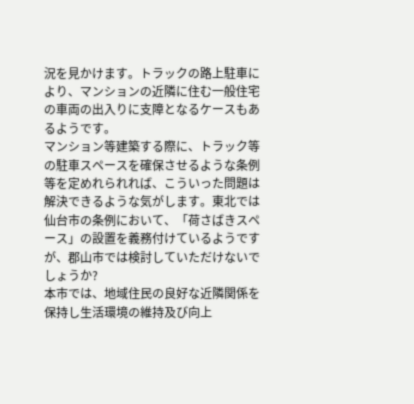況を見かけます。トラックの路上駐車により、マンションの近隣に住む一般住宅の車両の出入りに支障となるケースもあるようです。
マンション等建築する際に、トラック等の駐車スペースを確保させるような条例等を定めれられれば、こういった問題は解決できるような気がします。東北では仙台市の条例において、「荷さばきスペース」の設置を義務付けているようですが、郡山市では検討していただけないでしょうか?
本市では、地域住民の良好な近隣関係を保持し生活環境の維持及び向上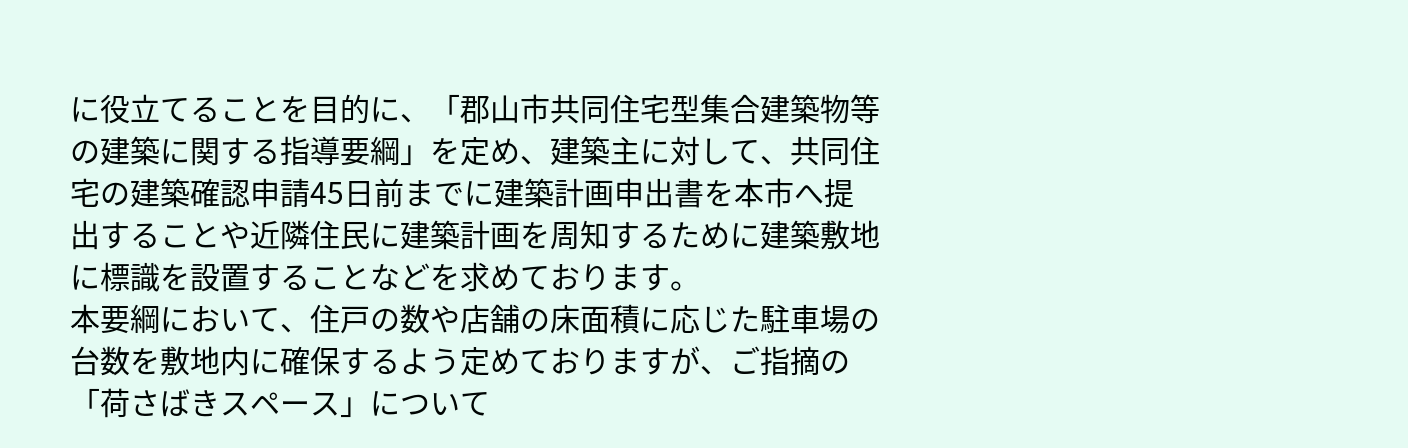に役立てることを目的に、「郡山市共同住宅型集合建築物等の建築に関する指導要綱」を定め、建築主に対して、共同住宅の建築確認申請45日前までに建築計画申出書を本市へ提出することや近隣住民に建築計画を周知するために建築敷地に標識を設置することなどを求めております。
本要綱において、住戸の数や店舗の床面積に応じた駐車場の台数を敷地内に確保するよう定めておりますが、ご指摘の「荷さばきスペース」について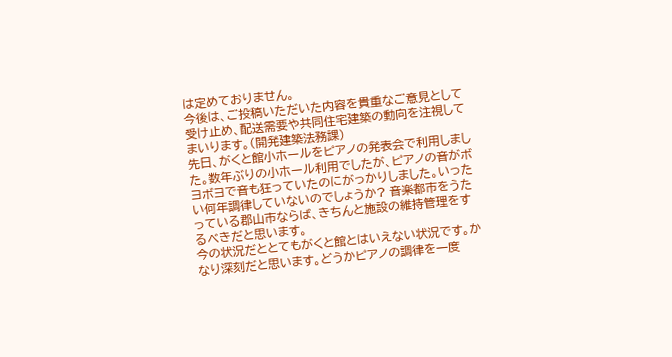は定めておりません。
今後は、ご投稿いただいた内容を貴重なご意見として受け止め、配送需要や共同住宅建築の動向を注視してまいります。(開発建築法務課)
先日、がくと館小ホールをピアノの発表会で利用しました。数年ぶりの小ホール利用でしたが、ピアノの音がボヨボヨで音も狂っていたのにがっかりしました。いったい何年調律していないのでしょうか? 音楽都市をうたっている郡山市ならば、きちんと施設の維持管理をするべきだと思います。
今の状況だととてもがくと館とはいえない状況です。かなり深刻だと思います。どうかピアノの調律を一度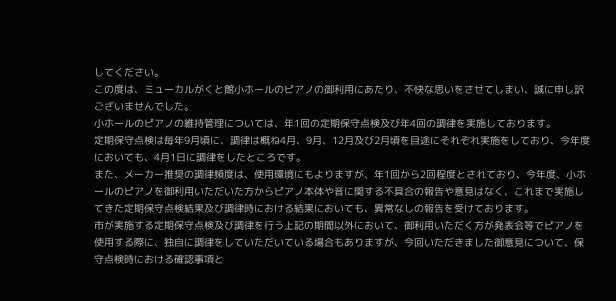してください。
この度は、ミューカルがくと館小ホールのピアノの御利用にあたり、不快な思いをさせてしまい、誠に申し訳ございませんでした。
小ホールのピアノの維持管理については、年1回の定期保守点検及び年4回の調律を実施しております。
定期保守点検は毎年9月頃に、調律は概ね4月、9月、12月及び2月頃を目途にそれぞれ実施をしており、今年度においても、4月1日に調律をしたところです。
また、メーカー推奨の調律頻度は、使用環境にもよりますが、年1回から2回程度とされており、今年度、小ホールのピアノを御利用いただいた方からピアノ本体や音に関する不具合の報告や意見はなく、これまで実施してきた定期保守点検結果及び調律時における結果においても、異常なしの報告を受けております。
市が実施する定期保守点検及び調律を行う上記の期間以外において、御利用いただく方が発表会等でピアノを使用する際に、独自に調律をしていただいている場合もありますが、今回いただきました御意見について、保守点検時における確認事項と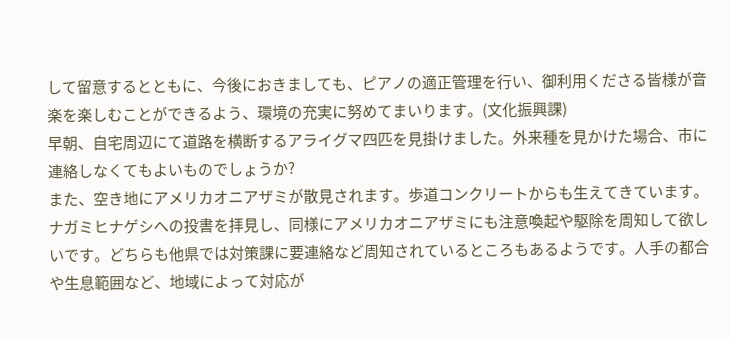して留意するとともに、今後におきましても、ピアノの適正管理を行い、御利用くださる皆様が音楽を楽しむことができるよう、環境の充実に努めてまいります。(文化振興課)
早朝、自宅周辺にて道路を横断するアライグマ四匹を見掛けました。外来種を見かけた場合、市に連絡しなくてもよいものでしょうか?
また、空き地にアメリカオニアザミが散見されます。歩道コンクリートからも生えてきています。ナガミヒナゲシへの投書を拝見し、同様にアメリカオニアザミにも注意喚起や駆除を周知して欲しいです。どちらも他県では対策課に要連絡など周知されているところもあるようです。人手の都合や生息範囲など、地域によって対応が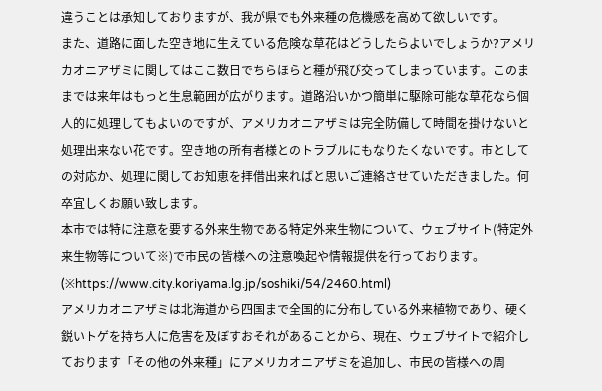違うことは承知しておりますが、我が県でも外来種の危機感を高めて欲しいです。
また、道路に面した空き地に生えている危険な草花はどうしたらよいでしょうか?アメリカオニアザミに関してはここ数日でちらほらと種が飛び交ってしまっています。このままでは来年はもっと生息範囲が広がります。道路沿いかつ簡単に駆除可能な草花なら個人的に処理してもよいのですが、アメリカオニアザミは完全防備して時間を掛けないと処理出来ない花です。空き地の所有者様とのトラブルにもなりたくないです。市としての対応か、処理に関してお知恵を拝借出来ればと思いご連絡させていただきました。何卒宜しくお願い致します。
本市では特に注意を要する外来生物である特定外来生物について、ウェブサイト(特定外来生物等について※)で市民の皆様への注意喚起や情報提供を行っております。
(※https://www.city.koriyama.lg.jp/soshiki/54/2460.html)
アメリカオニアザミは北海道から四国まで全国的に分布している外来植物であり、硬く鋭いトゲを持ち人に危害を及ぼすおそれがあることから、現在、ウェブサイトで紹介しております「その他の外来種」にアメリカオニアザミを追加し、市民の皆様への周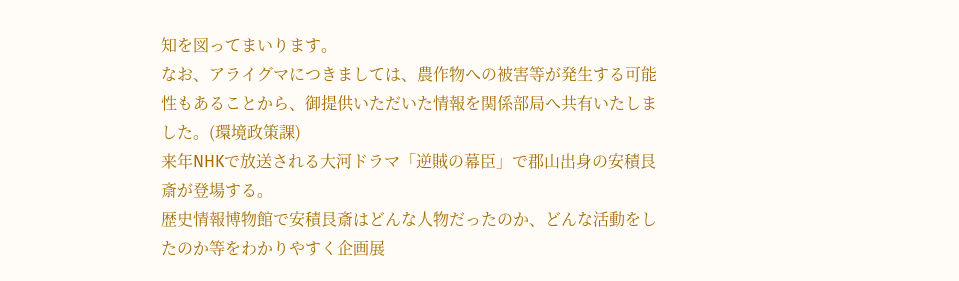知を図ってまいります。
なお、アライグマにつきましては、農作物への被害等が発生する可能性もあることから、御提供いただいた情報を関係部局へ共有いたしました。(環境政策課)
来年NHKで放送される大河ドラマ「逆賊の幕臣」で郡山出身の安積艮斎が登場する。
歴史情報博物館で安積艮斎はどんな人物だったのか、どんな活動をしたのか等をわかりやすく企画展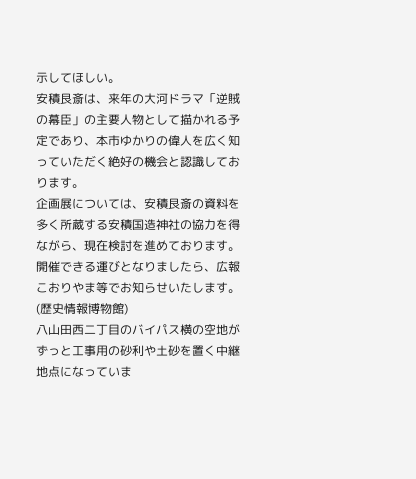示してほしい。
安積艮斎は、来年の大河ドラマ「逆賊の幕臣」の主要人物として描かれる予定であり、本市ゆかりの偉人を広く知っていただく絶好の機会と認識しております。
企画展については、安積艮斎の資料を多く所蔵する安積国造神社の協力を得ながら、現在検討を進めております。
開催できる運びとなりましたら、広報こおりやま等でお知らせいたします。(歴史情報博物館)
八山田西二丁目のバイパス横の空地がずっと工事用の砂利や土砂を置く中継地点になっていま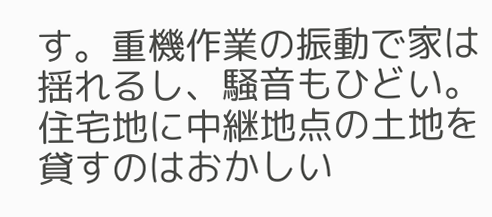す。重機作業の振動で家は揺れるし、騒音もひどい。住宅地に中継地点の土地を貸すのはおかしい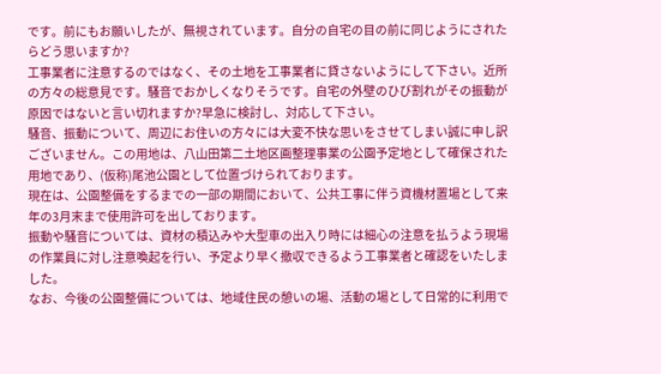です。前にもお願いしたが、無視されています。自分の自宅の目の前に同じようにされたらどう思いますか?
工事業者に注意するのではなく、その土地を工事業者に貸さないようにして下さい。近所の方々の総意見です。騒音でおかしくなりそうです。自宅の外壁のひび割れがその振動が原因ではないと言い切れますか?早急に検討し、対応して下さい。
騒音、振動について、周辺にお住いの方々には大変不快な思いをさせてしまい誠に申し訳ございません。この用地は、八山田第二土地区画整理事業の公園予定地として確保された用地であり、(仮称)尾池公園として位置づけられております。
現在は、公園整備をするまでの一部の期間において、公共工事に伴う資機材置場として来年の3月末まで使用許可を出しております。
振動や騒音については、資材の積込みや大型車の出入り時には細心の注意を払うよう現場の作業員に対し注意喚起を行い、予定より早く撤収できるよう工事業者と確認をいたしました。
なお、今後の公園整備については、地域住民の憩いの場、活動の場として日常的に利用で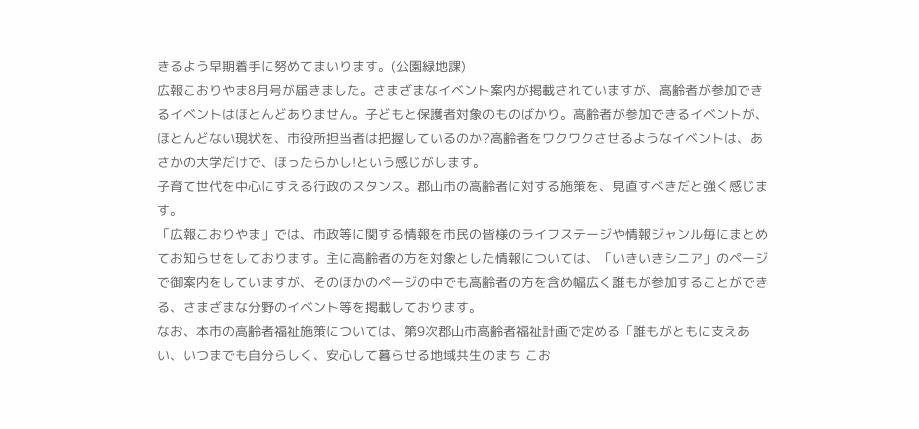きるよう早期着手に努めてまいります。(公園緑地課)
広報こおりやま8月号が届きました。さまざまなイベント案内が掲載されていますが、高齢者が参加できるイベントはほとんどありません。子どもと保護者対象のものばかり。高齢者が参加できるイベントが、ほとんどない現状を、市役所担当者は把握しているのか?高齢者をワクワクさせるようなイベントは、あさかの大学だけで、ほったらかし!という感じがします。
子育て世代を中心にすえる行政のスタンス。郡山市の高齢者に対する施策を、見直すべきだと強く感じます。
「広報こおりやま」では、市政等に関する情報を市民の皆様のライフステージや情報ジャンル毎にまとめてお知らせをしております。主に高齢者の方を対象とした情報については、「いきいきシニア」のページで御案内をしていますが、そのほかのページの中でも高齢者の方を含め幅広く誰もが参加することができる、さまざまな分野のイベント等を掲載しております。
なお、本市の高齢者福祉施策については、第9次郡山市高齢者福祉計画で定める「誰もがともに支えあい、いつまでも自分らしく、安心して暮らせる地域共生のまち こお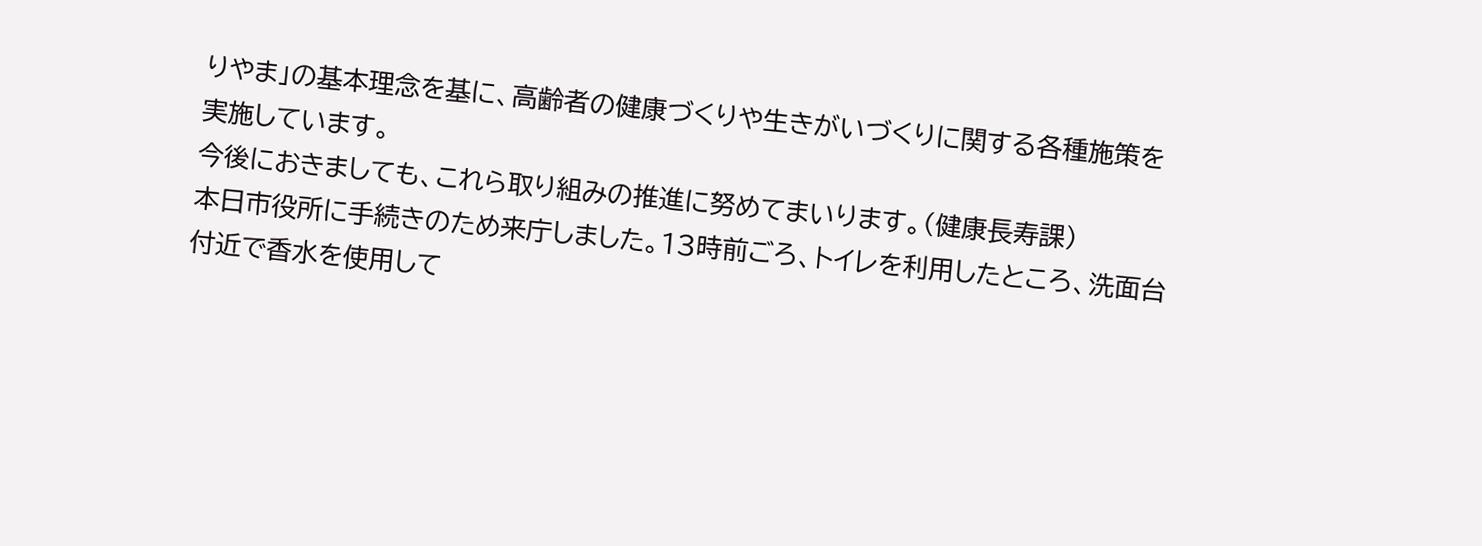りやま」の基本理念を基に、高齢者の健康づくりや生きがいづくりに関する各種施策を実施しています。
今後におきましても、これら取り組みの推進に努めてまいります。(健康長寿課)
本日市役所に手続きのため来庁しました。13時前ごろ、トイレを利用したところ、洗面台付近で香水を使用して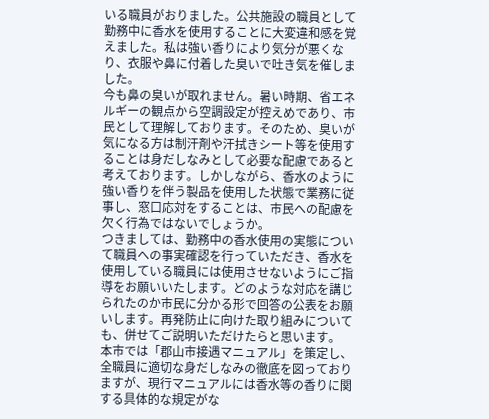いる職員がおりました。公共施設の職員として勤務中に香水を使用することに大変違和感を覚えました。私は強い香りにより気分が悪くなり、衣服や鼻に付着した臭いで吐き気を催しました。
今も鼻の臭いが取れません。暑い時期、省エネルギーの観点から空調設定が控えめであり、市民として理解しております。そのため、臭いが気になる方は制汗剤や汗拭きシート等を使用することは身だしなみとして必要な配慮であると考えております。しかしながら、香水のように強い香りを伴う製品を使用した状態で業務に従事し、窓口応対をすることは、市民への配慮を欠く行為ではないでしょうか。
つきましては、勤務中の香水使用の実態について職員への事実確認を行っていただき、香水を使用している職員には使用させないようにご指導をお願いいたします。どのような対応を講じられたのか市民に分かる形で回答の公表をお願いします。再発防止に向けた取り組みについても、併せてご説明いただけたらと思います。
本市では「郡山市接遇マニュアル」を策定し、全職員に適切な身だしなみの徹底を図っておりますが、現行マニュアルには香水等の香りに関する具体的な規定がな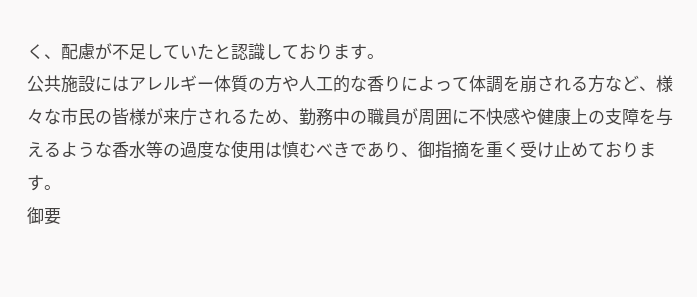く、配慮が不足していたと認識しております。
公共施設にはアレルギー体質の方や人工的な香りによって体調を崩される方など、様々な市民の皆様が来庁されるため、勤務中の職員が周囲に不快感や健康上の支障を与えるような香水等の過度な使用は慎むべきであり、御指摘を重く受け止めております。
御要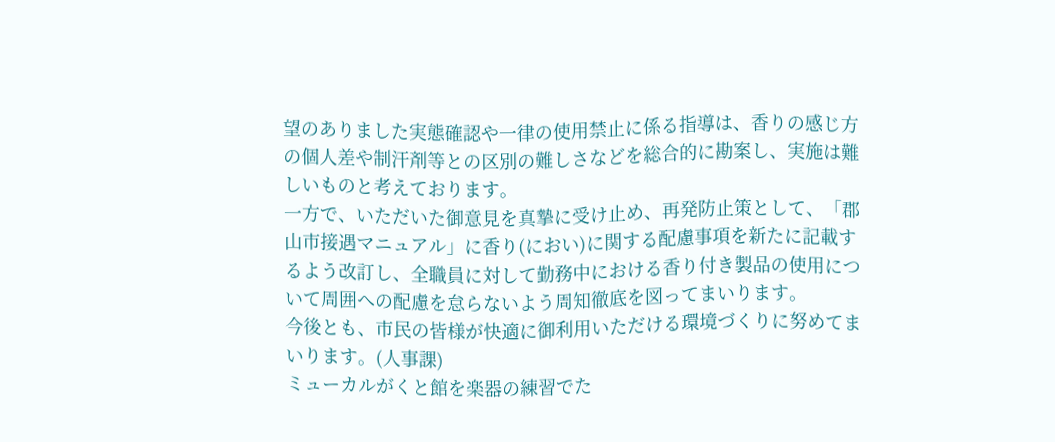望のありました実態確認や一律の使用禁止に係る指導は、香りの感じ方の個人差や制汗剤等との区別の難しさなどを総合的に勘案し、実施は難しいものと考えております。
一方で、いただいた御意見を真摯に受け止め、再発防止策として、「郡山市接遇マニュアル」に香り(におい)に関する配慮事項を新たに記載するよう改訂し、全職員に対して勤務中における香り付き製品の使用について周囲への配慮を怠らないよう周知徹底を図ってまいります。
今後とも、市民の皆様が快適に御利用いただける環境づくりに努めてまいります。(人事課)
ミューカルがくと館を楽器の練習でた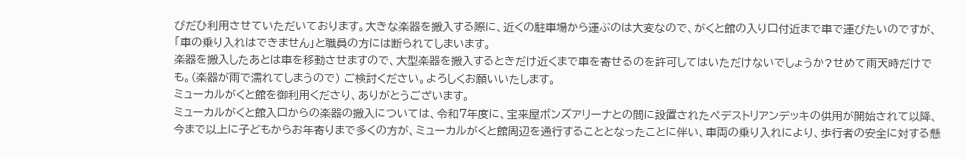びだひ利用させていただいております。大きな楽器を搬入する際に、近くの駐車場から運ぶのは大変なので、がくと館の入り口付近まで車で運びたいのですが、「車の乗り入れはできません」と職員の方には断られてしまいます。
楽器を搬入したあとは車を移動させますので、大型楽器を搬入するときだけ近くまで車を寄せるのを許可してはいただけないでしょうか?せめて雨天時だけでも。(楽器が雨で濡れてしまうので) ご検討ください。よろしくお願いいたします。
ミューカルがくと館を御利用くださり、ありがとうございます。
ミューカルがくと館入口からの楽器の搬入については、令和7年度に、宝来屋ボンズアリーナとの間に設置されたペデストリアンデッキの供用が開始されて以降、今まで以上に子どもからお年寄りまで多くの方が、ミューカルがくと館周辺を通行することとなったことに伴い、車両の乗り入れにより、歩行者の安全に対する懸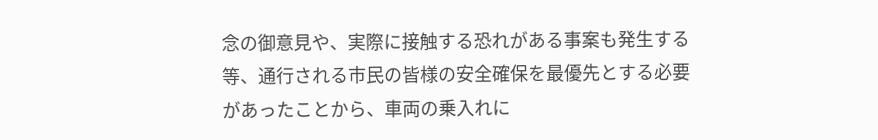念の御意見や、実際に接触する恐れがある事案も発生する等、通行される市民の皆様の安全確保を最優先とする必要があったことから、車両の乗入れに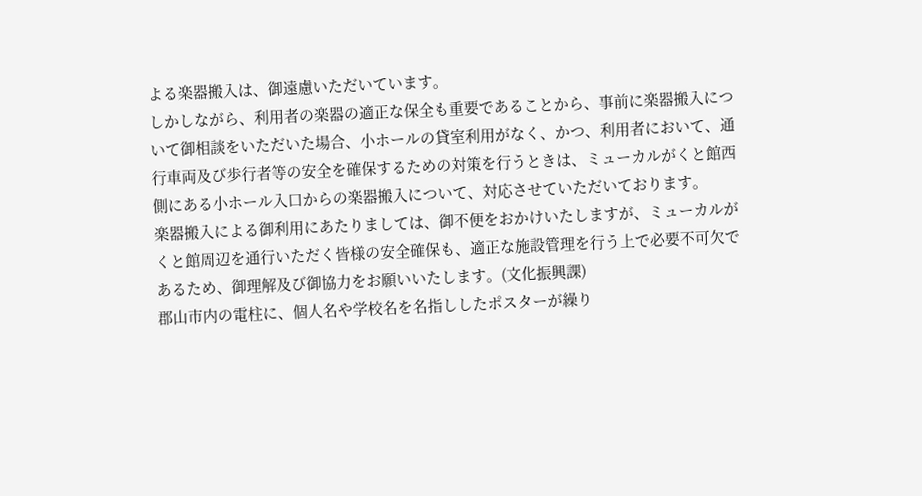よる楽器搬入は、御遠慮いただいています。
しかしながら、利用者の楽器の適正な保全も重要であることから、事前に楽器搬入について御相談をいただいた場合、小ホールの貸室利用がなく、かつ、利用者において、通行車両及び歩行者等の安全を確保するための対策を行うときは、ミューカルがくと館西側にある小ホール入口からの楽器搬入について、対応させていただいております。
楽器搬入による御利用にあたりましては、御不便をおかけいたしますが、ミューカルがくと館周辺を通行いただく皆様の安全確保も、適正な施設管理を行う上で必要不可欠であるため、御理解及び御協力をお願いいたします。(文化振興課)
郡山市内の電柱に、個人名や学校名を名指ししたポスターが繰り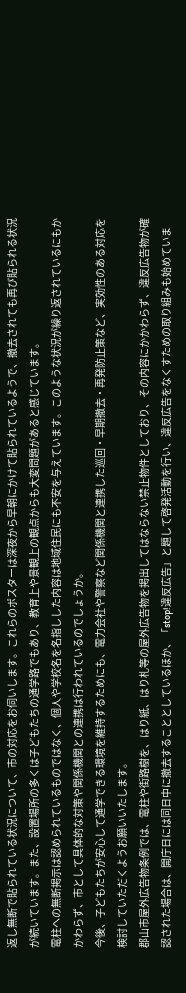返し無断で貼られている状況について、市の対応をお伺いします。これらのポスターは深夜から早朝にかけて貼られているようで、撤去されても再び貼られる状況が続いています。また、設置場所の多くは子どもたちの通学路でもあり、教育上や景観上の観点からも大変問題があると感じています。
電柱への無断掲示は認められているものではなく、個人や学校名を名指しした内容は地域住民にも不安を与えています。このような状況が繰り返されているにもかかわらず、市として具体的な対策や関係機関との連携は行われているのでしょうか。
今後、子どもたちが安心して通学できる環境を維持するためにも、電力会社や警察など関係機関と連携した巡回・早期撤去・再発防止策など、実効性のある対応を検討していただくようお願いいたします。
郡山市屋外広告物条例では、電柱や街路樹を、はり紙、はり札等の屋外広告物を掲出してはならない禁止物件としており、その内容にかかわらず、違反広告物が確認された場合は、開庁日には同日中に撤去することとしているほか、「stop!違反広告」と題して啓発活動を行い、違反広告をなくすための取り組みも始めていま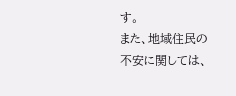す。
また、地域住民の不安に関しては、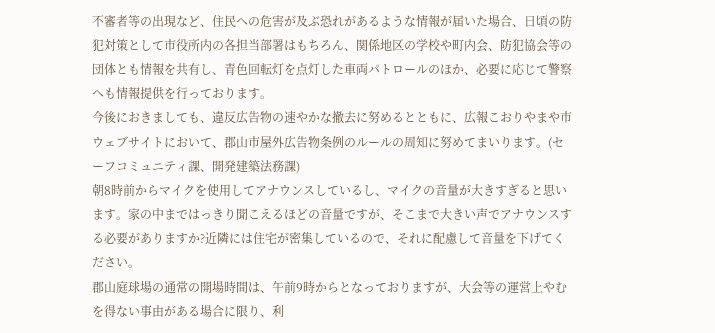不審者等の出現など、住民への危害が及ぶ恐れがあるような情報が届いた場合、日頃の防犯対策として市役所内の各担当部署はもちろん、関係地区の学校や町内会、防犯協会等の団体とも情報を共有し、青色回転灯を点灯した車両パトロールのほか、必要に応じて警察へも情報提供を行っております。
今後におきましても、違反広告物の速やかな撤去に努めるとともに、広報こおりやまや市ウェブサイトにおいて、郡山市屋外広告物条例のルールの周知に努めてまいります。(セーフコミュニティ課、開発建築法務課)
朝8時前からマイクを使用してアナウンスしているし、マイクの音量が大きすぎると思います。家の中まではっきり聞こえるほどの音量ですが、そこまで大きい声でアナウンスする必要がありますか?近隣には住宅が密集しているので、それに配慮して音量を下げてください。
郡山庭球場の通常の開場時間は、午前9時からとなっておりますが、大会等の運営上やむを得ない事由がある場合に限り、利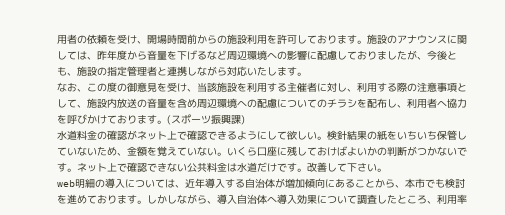用者の依頼を受け、開場時間前からの施設利用を許可しております。施設のアナウンスに関しては、昨年度から音量を下げるなど周辺環境への影響に配慮しておりましたが、今後とも、施設の指定管理者と連携しながら対応いたします。
なお、この度の御意見を受け、当該施設を利用する主催者に対し、利用する際の注意事項として、施設内放送の音量を含め周辺環境への配慮についてのチラシを配布し、利用者へ協力を呼びかけております。(スポーツ振興課)
水道料金の確認がネット上で確認できるようにして欲しい。検針結果の紙をいちいち保管していないため、金額を覚えていない。いくら口座に残しておけばよいかの判断がつかないです。ネット上で確認できない公共料金は水道だけです。改善して下さい。
web明細の導入については、近年導入する自治体が増加傾向にあることから、本市でも検討を進めております。しかしながら、導入自治体へ導入効果について調査したところ、利用率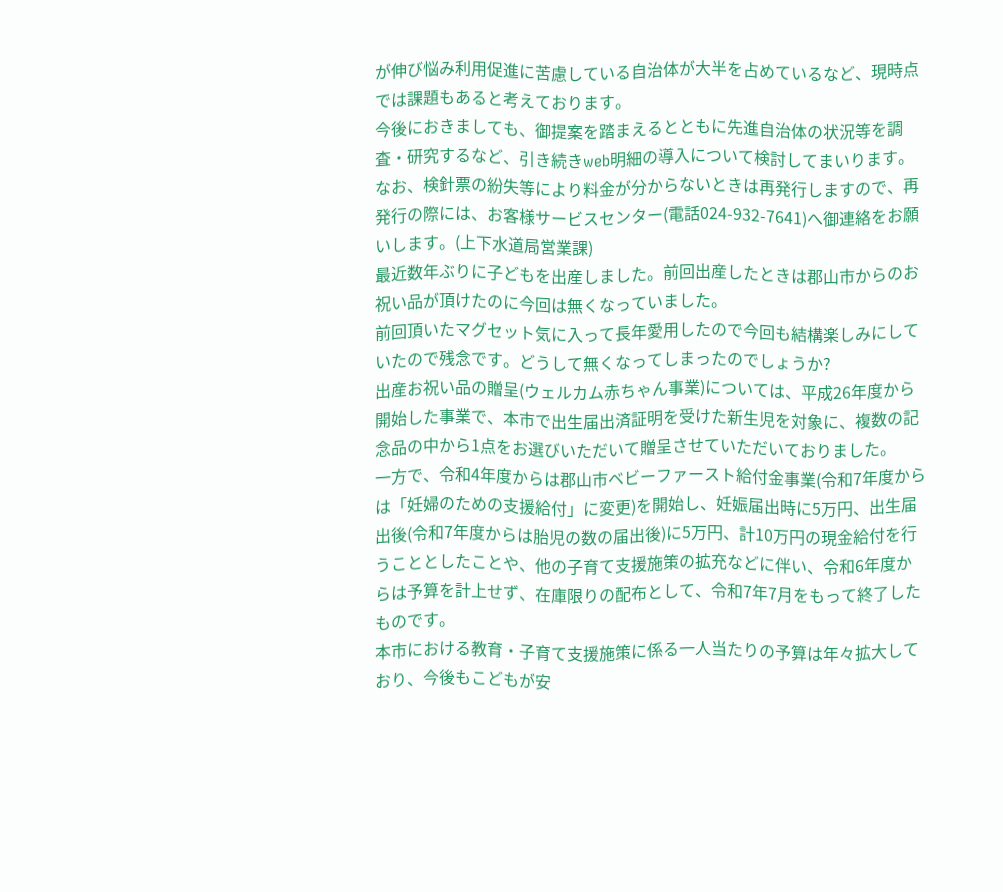が伸び悩み利用促進に苦慮している自治体が大半を占めているなど、現時点では課題もあると考えております。
今後におきましても、御提案を踏まえるとともに先進自治体の状況等を調査・研究するなど、引き続きweb明細の導入について検討してまいります。
なお、検針票の紛失等により料金が分からないときは再発行しますので、再発行の際には、お客様サービスセンター(電話024-932-7641)へ御連絡をお願いします。(上下水道局営業課)
最近数年ぶりに子どもを出産しました。前回出産したときは郡山市からのお祝い品が頂けたのに今回は無くなっていました。
前回頂いたマグセット気に入って長年愛用したので今回も結構楽しみにしていたので残念です。どうして無くなってしまったのでしょうか?
出産お祝い品の贈呈(ウェルカム赤ちゃん事業)については、平成26年度から開始した事業で、本市で出生届出済証明を受けた新生児を対象に、複数の記念品の中から1点をお選びいただいて贈呈させていただいておりました。
一方で、令和4年度からは郡山市ベビーファースト給付金事業(令和7年度からは「妊婦のための支援給付」に変更)を開始し、妊娠届出時に5万円、出生届出後(令和7年度からは胎児の数の届出後)に5万円、計10万円の現金給付を行うこととしたことや、他の子育て支援施策の拡充などに伴い、令和6年度からは予算を計上せず、在庫限りの配布として、令和7年7月をもって終了したものです。
本市における教育・子育て支援施策に係る一人当たりの予算は年々拡大しており、今後もこどもが安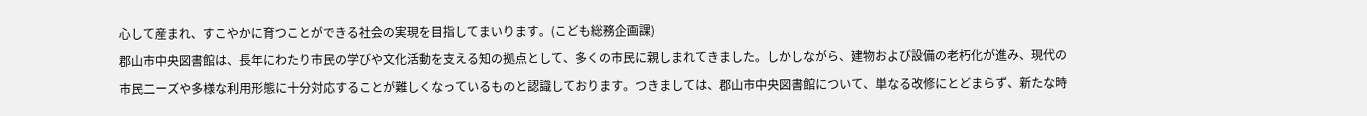心して産まれ、すこやかに育つことができる社会の実現を目指してまいります。(こども総務企画課)
郡山市中央図書館は、長年にわたり市民の学びや文化活動を支える知の拠点として、多くの市民に親しまれてきました。しかしながら、建物および設備の老朽化が進み、現代の市民二ーズや多様な利用形態に十分対応することが難しくなっているものと認識しております。つきましては、郡山市中央図書館について、単なる改修にとどまらず、新たな時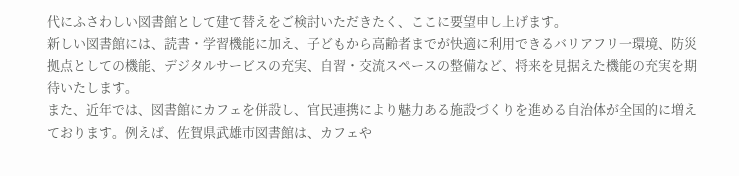代にふさわしい図書館として建て替えをご検討いただきたく、ここに要望申し上げます。
新しい図書館には、読書・学習機能に加え、子どもから高齢者までが快適に利用できるバリアフリ一環境、防災拠点としての機能、デジタルサービスの充実、自習・交流スペースの整備など、将来を見据えた機能の充実を期待いたします。
また、近年では、図書館にカフェを併設し、官民連携により魅力ある施設づくりを進める自治体が全国的に増えております。例えば、佐賀県武雄市図書館は、カフェや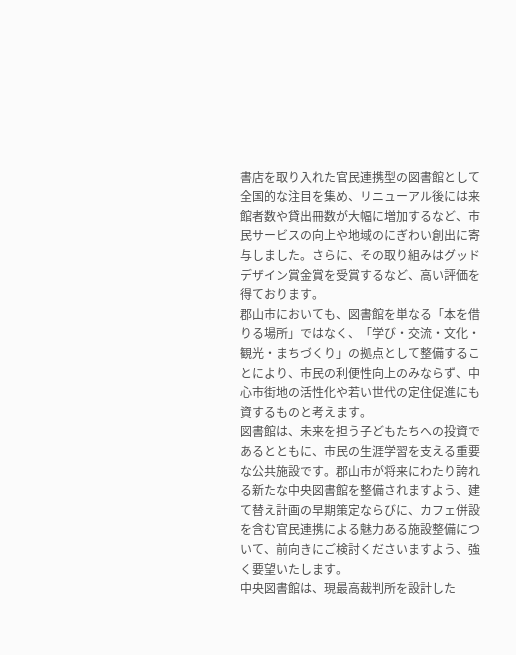書店を取り入れた官民連携型の図書館として全国的な注目を集め、リニューアル後には来館者数や貸出冊数が大幅に増加するなど、市民サービスの向上や地域のにぎわい創出に寄与しました。さらに、その取り組みはグッドデザイン賞金賞を受賞するなど、高い評価を得ております。
郡山市においても、図書館を単なる「本を借りる場所」ではなく、「学び・交流・文化・観光・まちづくり」の拠点として整備することにより、市民の利便性向上のみならず、中心市街地の活性化や若い世代の定住促進にも資するものと考えます。
図書館は、未来を担う子どもたちへの投資であるとともに、市民の生涯学習を支える重要な公共施設です。郡山市が将来にわたり誇れる新たな中央図書館を整備されますよう、建て替え計画の早期策定ならびに、カフェ併設を含む官民連携による魅力ある施設整備について、前向きにご検討くださいますよう、強く要望いたします。
中央図書館は、現最高裁判所を設計した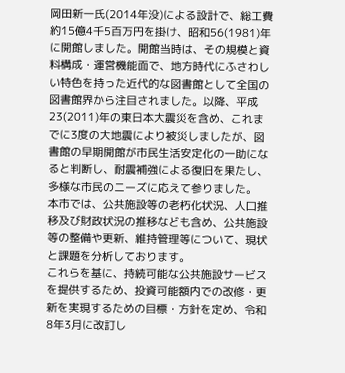岡田新一氏(2014年没)による設計で、総工費 約15億4千5百万円を掛け、昭和56(1981)年に開館しました。開館当時は、その規模と資料構成・運営機能面で、地方時代にふさわしい特色を持った近代的な図書館として全国の図書館界から注目されました。以降、平成23(2011)年の東日本大震災を含め、これまでに3度の大地震により被災しましたが、図書館の早期開館が市民生活安定化の一助になると判断し、耐震補強による復旧を果たし、多様な市民のニーズに応えて参りました。
本市では、公共施設等の老朽化状況、人口推移及び財政状況の推移なども含め、公共施設等の整備や更新、維持管理等について、現状と課題を分析しております。
これらを基に、持続可能な公共施設サービスを提供するため、投資可能額内での改修・更新を実現するための目標・方針を定め、令和8年3月に改訂し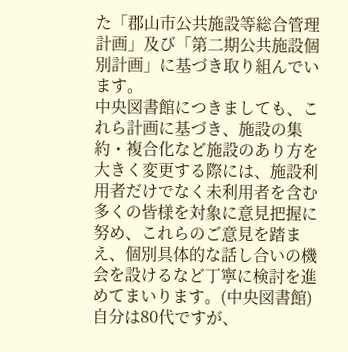た「郡山市公共施設等総合管理計画」及び「第二期公共施設個別計画」に基づき取り組んでいます。
中央図書館につきましても、これら計画に基づき、施設の集約・複合化など施設のあり方を大きく変更する際には、施設利用者だけでなく未利用者を含む多くの皆様を対象に意見把握に努め、これらのご意見を踏まえ、個別具体的な話し合いの機会を設けるなど丁寧に検討を進めてまいります。(中央図書館)
自分は80代ですが、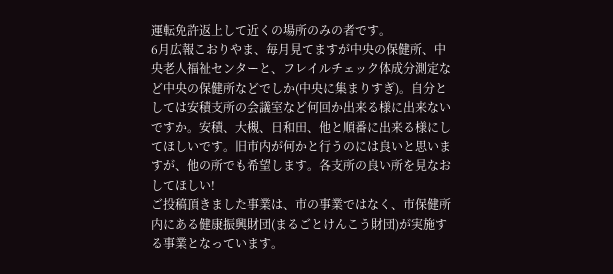運転免許返上して近くの場所のみの者です。
6月広報こおりやま、毎月見てますが中央の保健所、中央老人福祉センターと、フレイルチェック体成分測定など中央の保健所などでしか(中央に集まりすぎ)。自分としては安積支所の会議室など何回か出来る様に出来ないですか。安積、大槻、日和田、他と順番に出来る様にしてほしいです。旧市内が何かと行うのには良いと思いますが、他の所でも希望します。各支所の良い所を見なおしてほしい!
ご投稿頂きました事業は、市の事業ではなく、市保健所内にある健康振興財団(まるごとけんこう財団)が実施する事業となっています。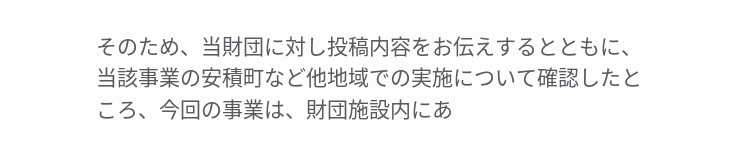そのため、当財団に対し投稿内容をお伝えするとともに、当該事業の安積町など他地域での実施について確認したところ、今回の事業は、財団施設内にあ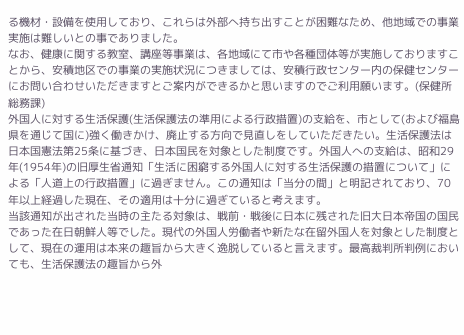る機材・設備を使用しており、これらは外部へ持ち出すことが困難なため、他地域での事業実施は難しいとの事でありました。
なお、健康に関する教室、講座等事業は、各地域にて市や各種団体等が実施しておりますことから、安積地区での事業の実施状況につきましては、安積行政センター内の保健センターにお問い合わせいただきますとご案内ができるかと思いますのでご利用願います。(保健所総務課)
外国人に対する生活保護(生活保護法の準用による行政措置)の支給を、市として(および福島県を通じて国に)強く働きかけ、廃止する方向で見直しをしていただきたい。生活保護法は日本国憲法第25条に基づき、日本国民を対象とした制度です。外国人への支給は、昭和29年(1954年)の旧厚生省通知「生活に困窮する外国人に対する生活保護の措置について」による「人道上の行政措置」に過ぎません。この通知は「当分の間」と明記されており、70年以上経過した現在、その適用は十分に過ぎていると考えます。
当該通知が出された当時の主たる対象は、戦前・戦後に日本に残された旧大日本帝国の国民であった在日朝鮮人等でした。現代の外国人労働者や新たな在留外国人を対象とした制度として、現在の運用は本来の趣旨から大きく逸脱していると言えます。最高裁判所判例においても、生活保護法の趣旨から外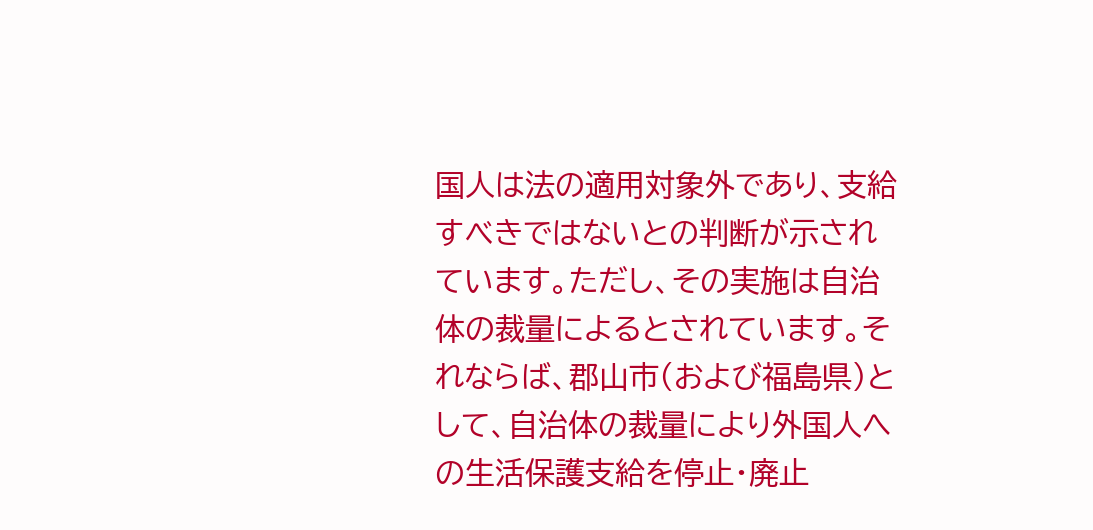国人は法の適用対象外であり、支給すべきではないとの判断が示されています。ただし、その実施は自治体の裁量によるとされています。それならば、郡山市(および福島県)として、自治体の裁量により外国人への生活保護支給を停止・廃止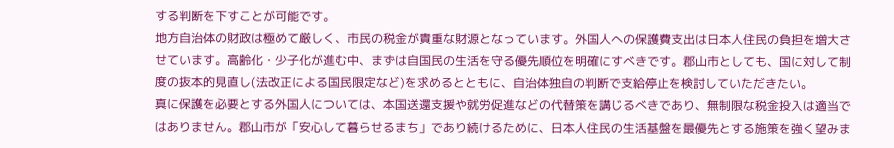する判断を下すことが可能です。
地方自治体の財政は極めて厳しく、市民の税金が貴重な財源となっています。外国人への保護費支出は日本人住民の負担を増大させています。高齢化・少子化が進む中、まずは自国民の生活を守る優先順位を明確にすべきです。郡山市としても、国に対して制度の抜本的見直し(法改正による国民限定など)を求めるとともに、自治体独自の判断で支給停止を検討していただきたい。
真に保護を必要とする外国人については、本国送還支援や就労促進などの代替策を講じるべきであり、無制限な税金投入は適当ではありません。郡山市が「安心して暮らせるまち」であり続けるために、日本人住民の生活基盤を最優先とする施策を強く望みま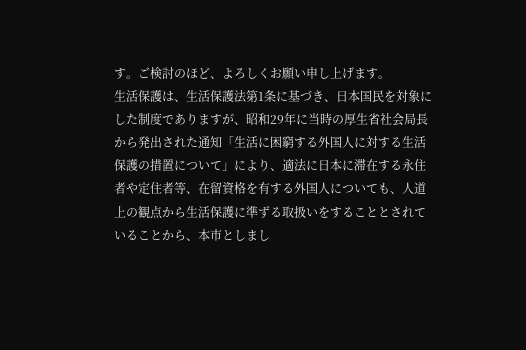す。ご検討のほど、よろしくお願い申し上げます。
生活保護は、生活保護法第1条に基づき、日本国民を対象にした制度でありますが、昭和29年に当時の厚生省社会局長から発出された通知「生活に困窮する外国人に対する生活保護の措置について」により、適法に日本に滞在する永住者や定住者等、在留資格を有する外国人についても、人道上の観点から生活保護に準ずる取扱いをすることとされていることから、本市としまし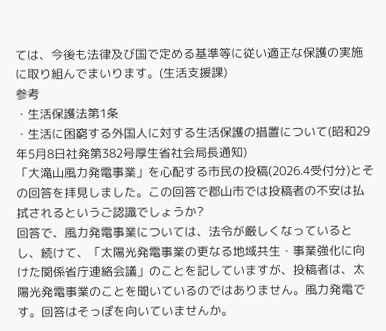ては、今後も法律及び国で定める基準等に従い適正な保護の実施に取り組んでまいります。(生活支援課)
参考
・生活保護法第1条
・生活に困窮する外国人に対する生活保護の措置について(昭和29年5月8日社発第382号厚生省社会局長通知)
「大滝山風力発電事業」を心配する市民の投稿(2026.4受付分)とその回答を拝見しました。この回答で郡山市では投稿者の不安は払拭されるというご認識でしょうか?
回答で、風力発電事業については、法令が厳しくなっているとし、続けて、「太陽光発電事業の更なる地域共生・事業強化に向けた関係省庁連絡会議」のことを記していますが、投稿者は、太陽光発電事業のことを聞いているのではありません。風力発電です。回答はそっぽを向いていませんか。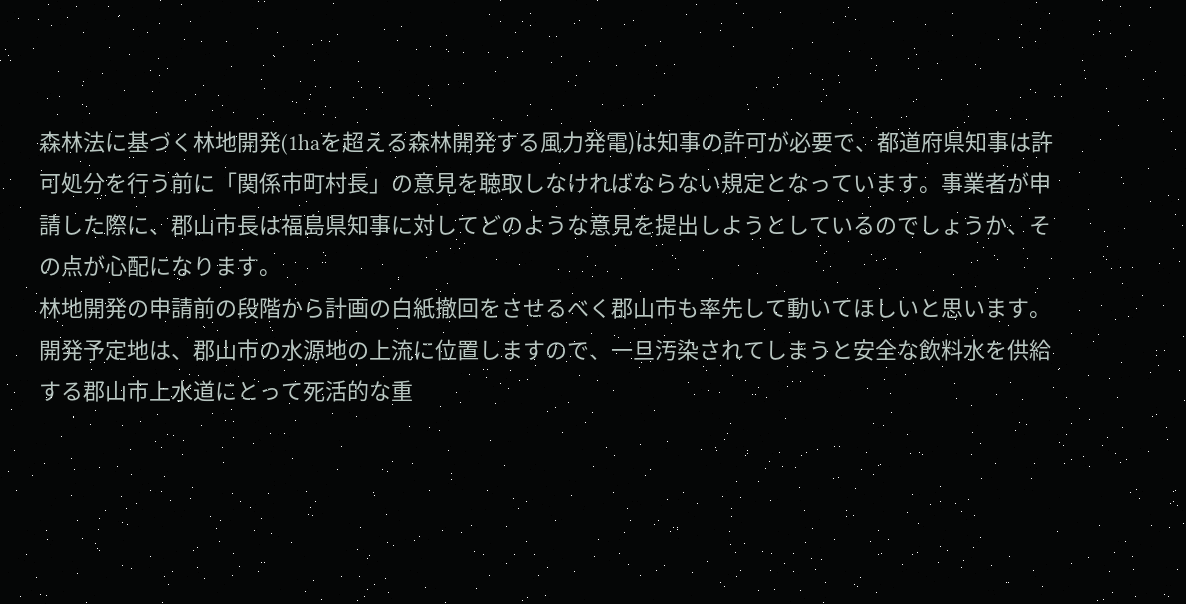森林法に基づく林地開発(1haを超える森林開発する風力発電)は知事の許可が必要で、都道府県知事は許可処分を行う前に「関係市町村長」の意見を聴取しなければならない規定となっています。事業者が申請した際に、郡山市長は福島県知事に対してどのような意見を提出しようとしているのでしょうか、その点が心配になります。
林地開発の申請前の段階から計画の白紙撤回をさせるべく郡山市も率先して動いてほしいと思います。開発予定地は、郡山市の水源地の上流に位置しますので、一旦汚染されてしまうと安全な飲料水を供給する郡山市上水道にとって死活的な重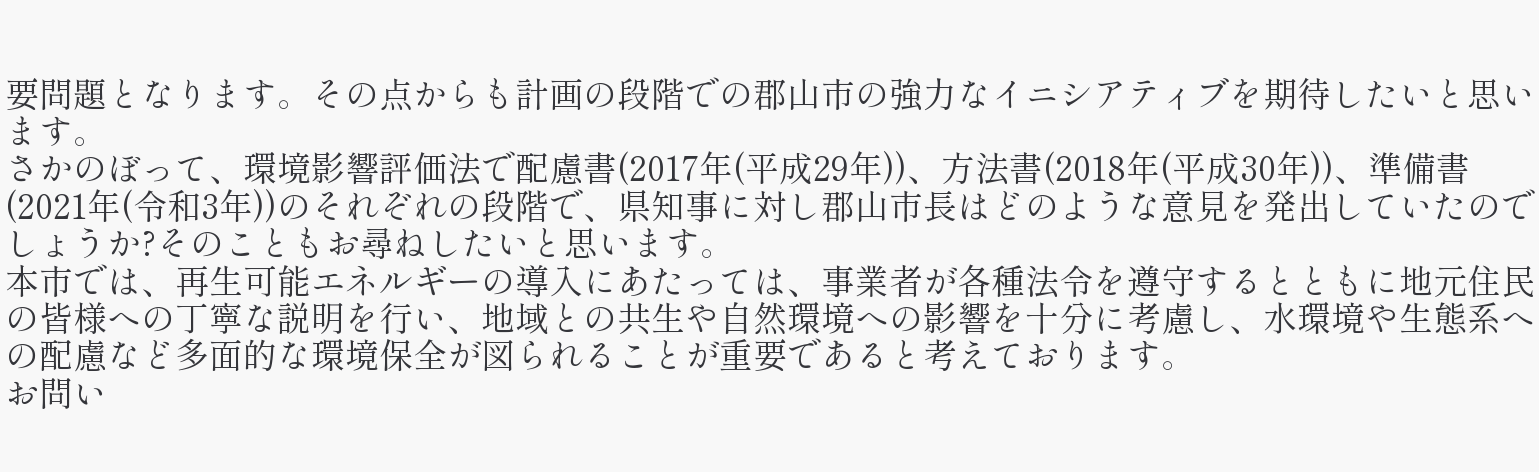要問題となります。その点からも計画の段階での郡山市の強力なイニシアティブを期待したいと思います。
さかのぼって、環境影響評価法で配慮書(2017年(平成29年))、方法書(2018年(平成30年))、準備書(2021年(令和3年))のそれぞれの段階で、県知事に対し郡山市長はどのような意見を発出していたのでしょうか?そのこともお尋ねしたいと思います。
本市では、再生可能エネルギーの導入にあたっては、事業者が各種法令を遵守するとともに地元住民の皆様への丁寧な説明を行い、地域との共生や自然環境への影響を十分に考慮し、水環境や生態系への配慮など多面的な環境保全が図られることが重要であると考えております。
お問い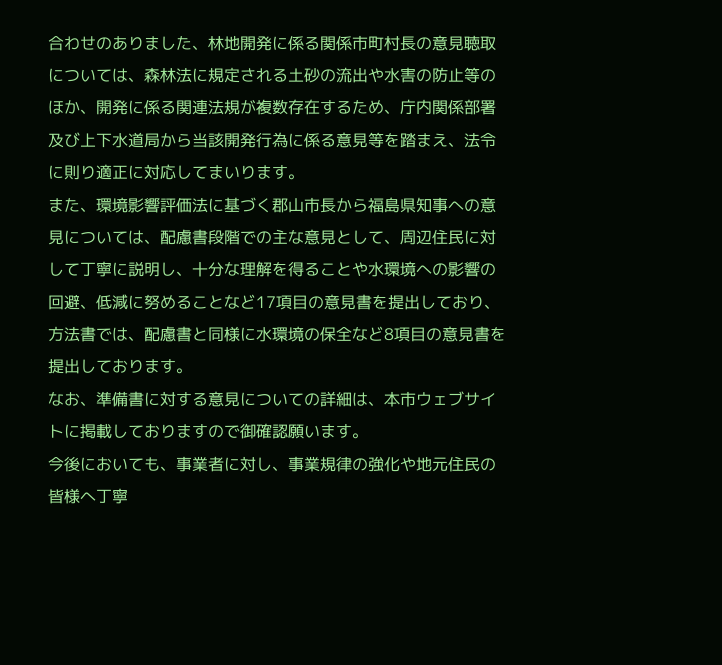合わせのありました、林地開発に係る関係市町村長の意見聴取については、森林法に規定される土砂の流出や水害の防止等のほか、開発に係る関連法規が複数存在するため、庁内関係部署及び上下水道局から当該開発行為に係る意見等を踏まえ、法令に則り適正に対応してまいります。
また、環境影響評価法に基づく郡山市長から福島県知事への意見については、配慮書段階での主な意見として、周辺住民に対して丁寧に説明し、十分な理解を得ることや水環境への影響の回避、低減に努めることなど17項目の意見書を提出しており、方法書では、配慮書と同様に水環境の保全など8項目の意見書を提出しております。
なお、準備書に対する意見についての詳細は、本市ウェブサイトに掲載しておりますので御確認願います。
今後においても、事業者に対し、事業規律の強化や地元住民の皆様へ丁寧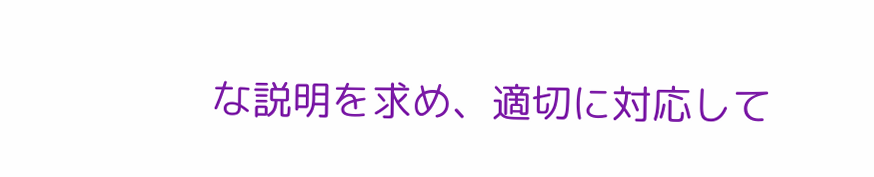な説明を求め、適切に対応して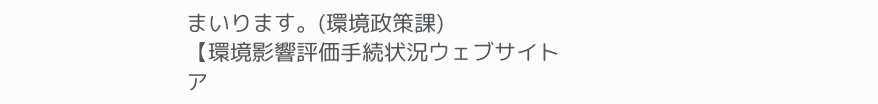まいります。(環境政策課)
【環境影響評価手続状況ウェブサイトア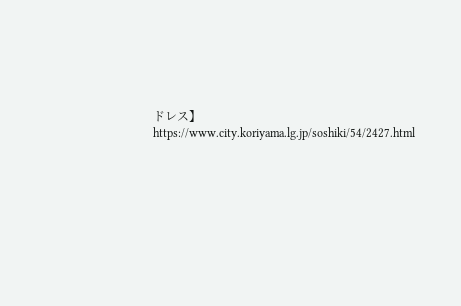ドレス】
https://www.city.koriyama.lg.jp/soshiki/54/2427.html